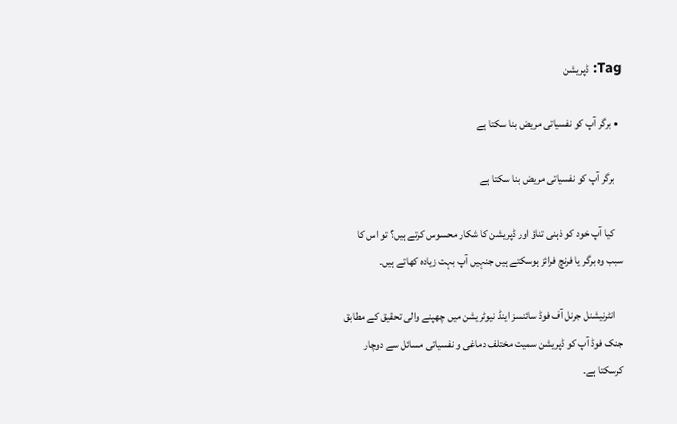Tag: ڈپریشن

  • برگر آپ کو نفسیاتی مریض بنا سکتا ہے

    برگر آپ کو نفسیاتی مریض بنا سکتا ہے

    کیا آپ خود کو ذہنی تناؤ اور ڈپریشن کا شکار محسوس کرتے ہیں؟ تو اس کا سبب وہ برگر یا فرنچ فرائز ہوسکتے ہیں جنہیں آپ بہت زیادہ کھاتے ہیں۔

    انٹرنیشنل جرنل آف فوڈ سائنسز اینڈ نیوٹریشن میں چھپنے والی تحقیق کے مطابق جنک فوڈ آپ کو ڈپریشن سمیت مختلف دماغی و نفسیاتی مسائل سے دوچار کرسکتا ہے۔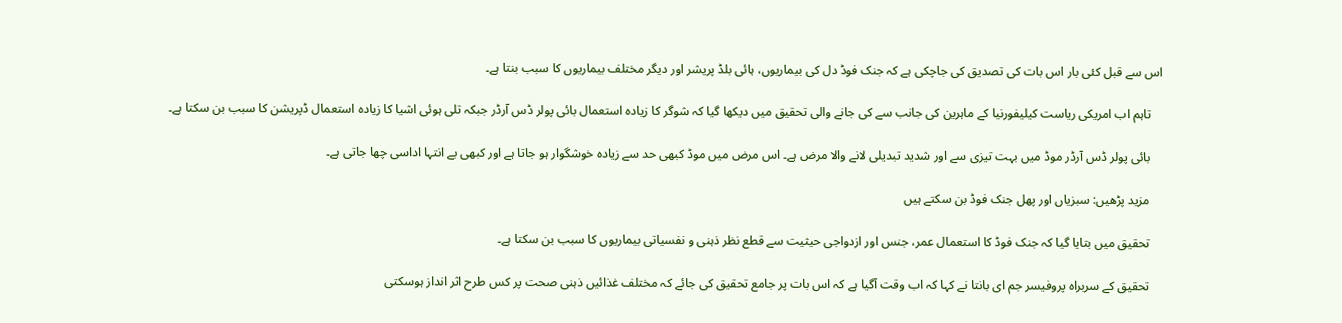اس سے قبل کئی بار اس بات کی تصدیق کی جاچکی ہے کہ جنک فوڈ دل کی بیماریوں، ہائی بلڈ پریشر اور دیگر مختلف بیماریوں کا سبب بنتا ہے۔

    تاہم اب امریکی ریاست کیلیفورنیا کے ماہرین کی جانب سے کی جانے والی تحقیق میں دیکھا گیا کہ شوگر کا زیادہ استعمال بائی پولر ڈس آرڈر جبکہ تلی ہوئی اشیا کا زیادہ استعمال ڈپریشن کا سبب بن سکتا ہے۔

    بائی پولر ڈس آرڈر موڈ میں بہت تیزی سے اور شدید تبدیلی لانے والا مرض ہے۔ اس مرض میں موڈ کبھی حد سے زیادہ خوشگوار ہو جاتا ہے اور کبھی بے انتہا اداسی چھا جاتی ہے۔

    مزید پڑھیں: سبزیاں اور پھل جنک فوڈ بن سکتے ہیں

    تحقیق میں بتایا گیا کہ جنک فوڈ کا استعمال عمر، جنس اور ازدواجی حیثیت سے قطع نظر ذہنی و نفسیاتی بیماریوں کا سبب بن سکتا ہے۔

    تحقیق کے سربراہ پروفیسر جم ای بانتا نے کہا کہ اب وقت آگیا ہے کہ اس بات پر جامع تحقیق کی جائے کہ مختلف غذائیں ذہنی صحت پر کس طرح اثر انداز ہوسکتی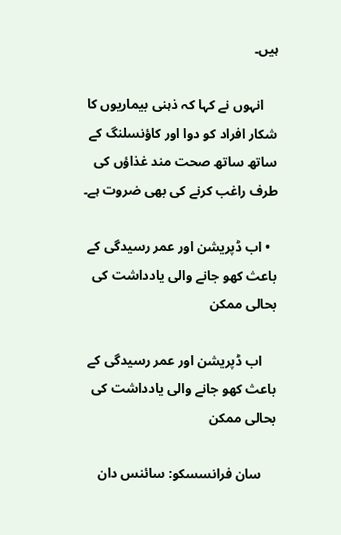ہیں۔

    انہوں نے کہا کہ ذہنی بیماریوں کا شکار افراد کو دوا اور کاؤنسلنگ کے ساتھ ساتھ صحت مند غذاؤں کی طرف راغب کرنے کی بھی ضروت ہے۔

  • اب ڈپریشن اور عمر رسیدگی کے باعث کھو جانے والی یادداشت کی بحالی ممکن

    اب ڈپریشن اور عمر رسیدگی کے باعث کھو جانے والی یادداشت کی بحالی ممکن

    سان فرانسسکو: سائنس دان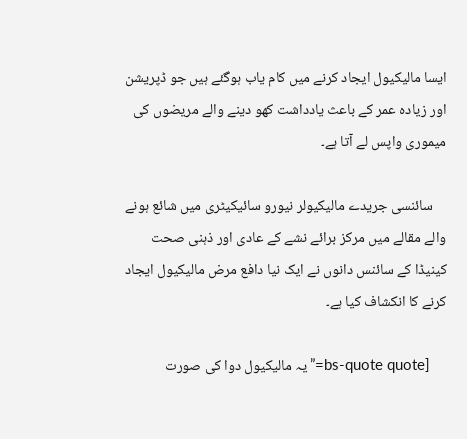ایسا مالیکیول ایجاد کرنے میں کام یاب ہوگئے ہیں جو ڈپریشن اور زیادہ عمر کے باعث یادداشت کھو دینے والے مریضوں کی میموری واپس لے آتا ہے۔

    سائنسی جریدے مالیکیولر نیورو سائیکیٹری میں شائع ہونے والے مقالے میں مرکز برائے نشے کے عادی اور ذہنی صحت کینیڈا کے سائنس دانوں نے ایک نیا دافع مرض مالیکیول ایجاد کرنے کا انکشاف کیا ہے۔

    [bs-quote quote=”یہ مالیکیول دوا کی صورت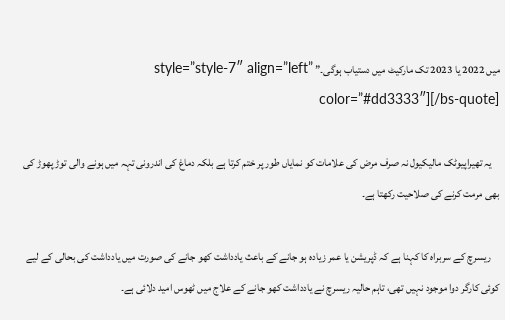میں 2022 یا 2023 تک مارکیٹ میں دستیاب ہوگی۔” style=”style-7″ align=”left” color=”#dd3333″][/bs-quote]

    یہ تھیراپیوٹک مالیکیول نہ صرف مرض کی علامات کو نمایاں طور پر ختم کرتا ہے بلکہ دماغ کی اندرونی تہہ میں ہونے والی توڑ پھوڑ کی بھی مرمت کرنے کی صلاحیت رکھتا ہے۔

    ریسرچ کے سربراہ کا کہنا ہے کہ ڈپریشن یا عمر زیادہ ہو جانے کے باعث یادداشت کھو جانے کی صورت میں یادداشت کی بحالی کے لیے کوئی کارگر دوا موجود نہیں تھی، تاہم حالیہ ریسرچ نے یادداشت کھو جانے کے علاج میں ٹھوس امید دلائی ہے۔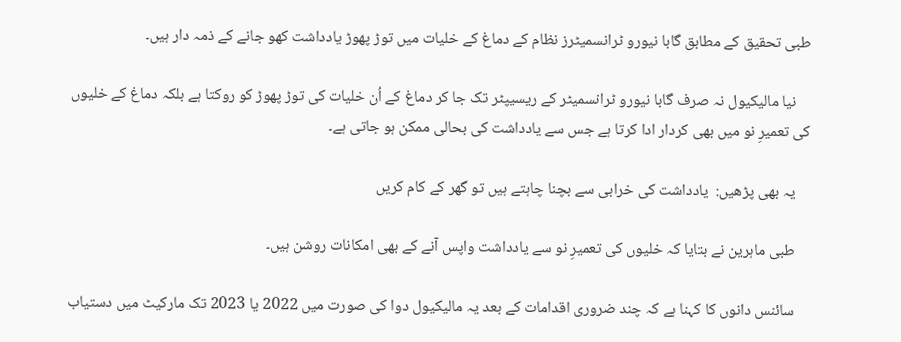طبی تحقیق کے مطابق گابا نیورو ٹرانسمیٹرز نظام کے دماغ کے خلیات میں توڑ پھوڑ یادداشت کھو جانے کے ذمہ دار ہیں۔

    نیا مالیکیول نہ صرف گابا نیورو ٹرانسمیٹر کے ریسیپٹر تک جا کر دماغ کے اُن خلیات کی توڑ پھوڑ کو روکتا ہے بلکہ دماغ کے خلیوں کی تعمیرِ نو میں بھی کردار ادا کرتا ہے جس سے یادداشت کی بحالی ممکن ہو جاتی ہے۔

    یہ بھی پڑھیں:  یادداشت کی خرابی سے بچنا چاہتے ہیں تو گھر کے کام کریں

    طبی ماہرین نے بتایا کہ خلیوں کی تعمیرِ نو سے یادداشت واپس آنے کے بھی امکانات روشن ہیں۔

    سائنس دانوں کا کہنا ہے کہ چند ضروری اقدامات کے بعد یہ مالیکیول دوا کی صورت میں 2022 یا 2023 تک مارکیٹ میں دستیاب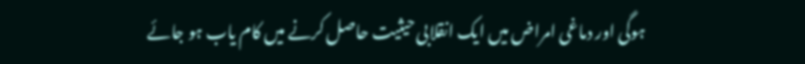ہوگی اور دماغی امراض میں ایک انقلابی حیثیت حاصل کرنے میں کام یاب ہو جائے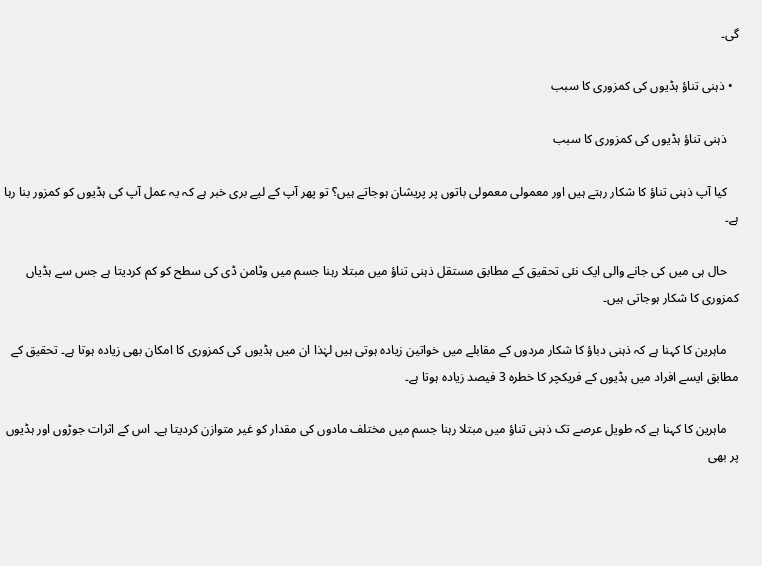گی۔

  • ذہنی تناؤ ہڈیوں کی کمزوری کا سبب

    ذہنی تناؤ ہڈیوں کی کمزوری کا سبب

    کیا آپ ذہنی تناؤ کا شکار رہتے ہیں اور معمولی معمولی باتوں پر پریشان ہوجاتے ہیں؟ تو پھر آپ کے لیے بری خبر ہے کہ یہ عمل آپ کی ہڈیوں کو کمزور بنا رہا ہے۔

    حال ہی میں کی جانے والی ایک نئی تحقیق کے مطابق مستقل ذہنی تناؤ میں مبتلا رہنا جسم میں وٹامن ڈی کی سطح کو کم کردیتا ہے جس سے ہڈیاں کمزوری کا شکار ہوجاتی ہیں۔

    ماہرین کا کہنا ہے کہ ذہنی دباؤ کا شکار مردوں کے مقابلے میں خواتین زیادہ ہوتی ہیں لہٰذا ان میں ہڈیوں کی کمزوری کا امکان بھی زیادہ ہوتا ہے۔ تحقیق کے مطابق ایسے افراد میں ہڈیوں کے فریکچر کا خطرہ 3 فیصد زیادہ ہوتا ہے۔

    ماہرین کا کہنا ہے کہ طویل عرصے تک ذہنی تناؤ میں مبتلا رہنا جسم میں مختلف مادوں کی مقدار کو غیر متوازن کردیتا ہے۔ اس کے اثرات جوڑوں اور ہڈیوں پر بھی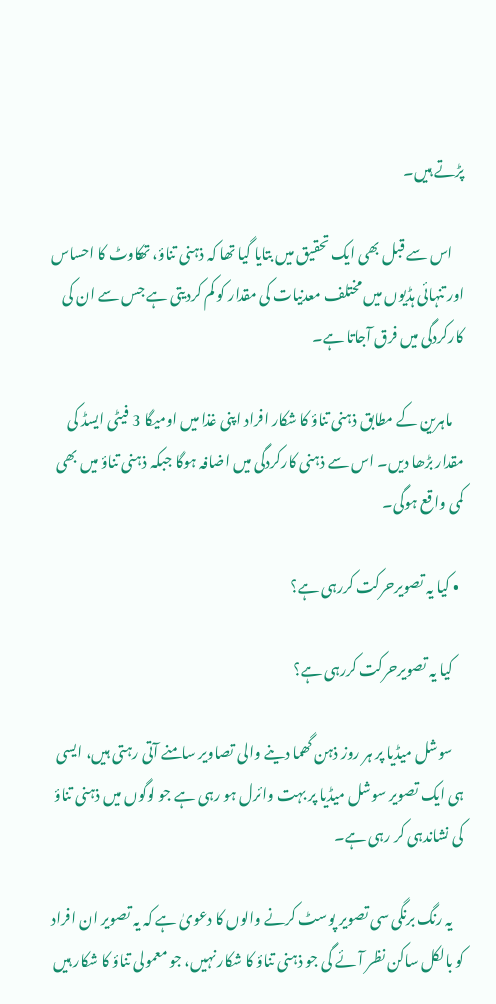پڑتے ہیں۔

    اس سے قبل بھی ایک تحقیق میں بتایا گیا تھا کہ ذہنی تناؤ، تھکاوٹ کا احساس اور تنہائی ہڈیوں میں مختلف معدنیات کی مقدار کو کم کردیتی ہے جس سے ان کی کارکردگی میں فرق آجاتا ہے۔

    ماہرین کے مطابق ذہنی تناؤ کا شکار افراد اپنی غذا میں اومیگا 3 فیٹی ایسڈ کی مقدار بڑھا دیں۔ اس سے ذہنی کارکردگی میں اضافہ ہوگا جبکہ ذہنی تناؤ میں بھی کمی واقع ہوگی۔

  • کیا یہ تصویرحرکت کررہی ہے؟

    کیا یہ تصویرحرکت کررہی ہے؟

    سوشل میڈیا پر ہر روز ذہن گھما دینے والی تصاویر سامنے آتی رہتی ہیں، ایسی ہی ایک تصویر سوشل میڈیا پر بہت وائرل ہو رہی ہے جو لوگوں میں ذہنی تناؤ کی نشاندہی کر رہی ہے۔

    یہ رنگ برنگی سی تصویر پوسٹ کرنے والوں کا دعویٰ ہے کہ یہ تصویر ان افراد کو بالکل ساکن نظر آئے گی جو ذہنی تناؤ کا شکار نہیں، جو معمولی تناؤ کا شکار ہیں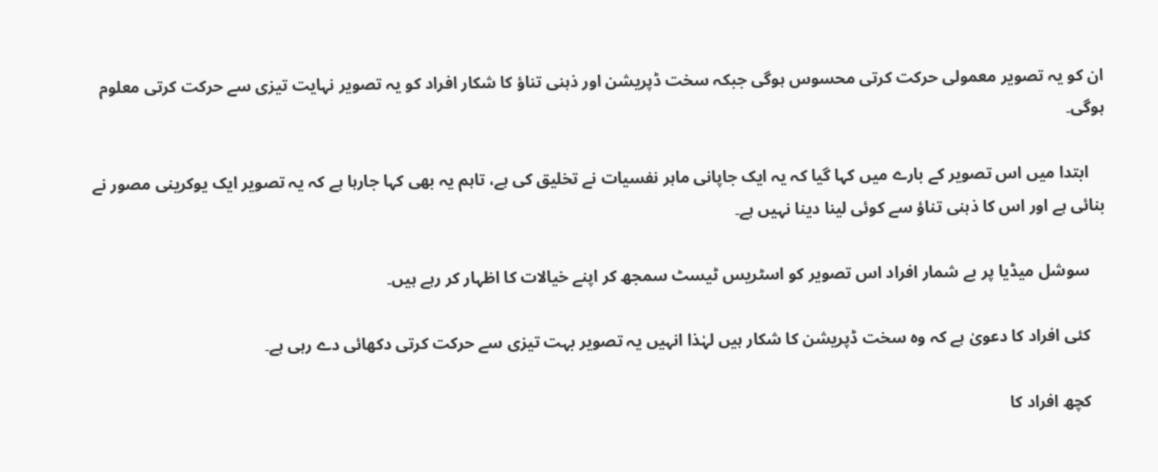ان کو یہ تصویر معمولی حرکت کرتی محسوس ہوگی جبکہ سخت ڈپریشن اور ذہنی تناؤ کا شکار افراد کو یہ تصویر نہایت تیزی سے حرکت کرتی معلوم ہوگی۔

    ابتدا میں اس تصویر کے بارے میں کہا گیا کہ یہ ایک جاپانی ماہر نفسیات نے تخلیق کی ہے، تاہم یہ بھی کہا جارہا ہے کہ یہ تصویر ایک یوکرینی مصور نے بنائی ہے اور اس کا ذہنی تناؤ سے کوئی لینا دینا نہیں ہے۔

    سوشل میڈیا پر بے شمار افراد اس تصویر کو اسٹریس ٹیسٹ سمجھ کر اپنے خیالات کا اظہار کر رہے ہیں۔

    کئی افراد کا دعویٰ ہے کہ وہ سخت ڈپریشن کا شکار ہیں لہٰذا انہیں یہ تصویر بہت تیزی سے حرکت کرتی دکھائی دے رہی ہے۔

    کچھ افراد کا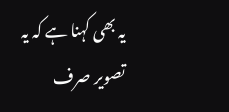یہ بھی کہنا ہے کہ یہ تصویر صرف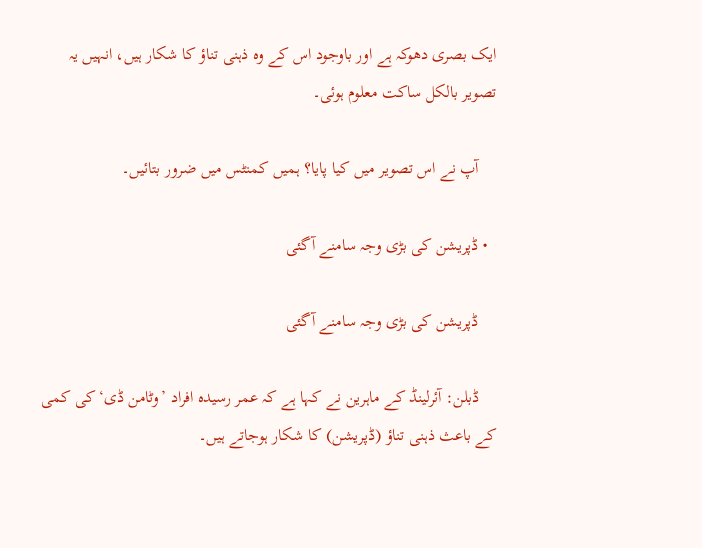ایک بصری دھوکہ ہے اور باوجود اس کے وہ ذہنی تناؤ کا شکار ہیں، انہیں یہ تصویر بالکل ساکت معلوم ہوئی۔

    آپ نے اس تصویر میں کیا پایا؟ ہمیں کمنٹس میں ضرور بتائیں۔

  • ڈپریشن کی بڑی وجہ سامنے آگئی

    ڈپریشن کی بڑی وجہ سامنے آگئی

    ڈبلن: آئرلینڈ کے ماہرین نے کہا ہے کہ عمر رسیدہ افراد ’وٹامن ڈی‘ کی کمی کے باعث ذہنی تناؤ (ڈپریشن) کا شکار ہوجاتے ہیں۔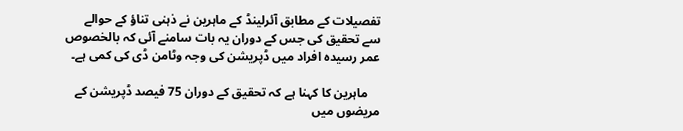تفصیلات کے مطابق آئرلینڈ کے ماہرین نے ذہنی تناؤ کے حوالے سے تحقیق کی جس کے دوران یہ بات سامنے آئی کہ بالخصوص عمر رسیدہ افراد میں ڈپریشن کی وجہ وٹامن ڈی کی کمی ہے۔

    ماہرین کا کہنا ہے کہ تحقیق کے دوران 75 فیصد ڈپریشن کے مریضوں میں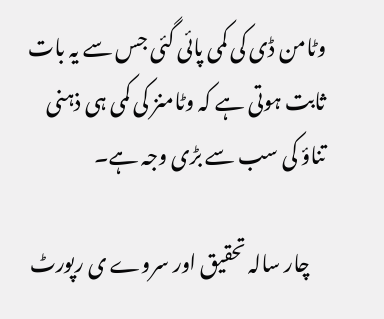وٹامن ڈی کی کمی پائی گئی جس سے یہ بات ثابت ہوتی ہے کہ وٹامنز کی کمی ہی ذہنی تناؤ کی سب سے بڑی وجہ ہے۔

    چار سالہ تحقیق اور سروے ی رپورٹ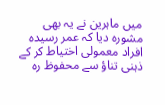میں ماہرین نے یہ بھی مشورہ دیا کہ عمر رسیدہ افراد معمولی اختیاط کر کے ذہنی تناؤ سے محفوظ رہ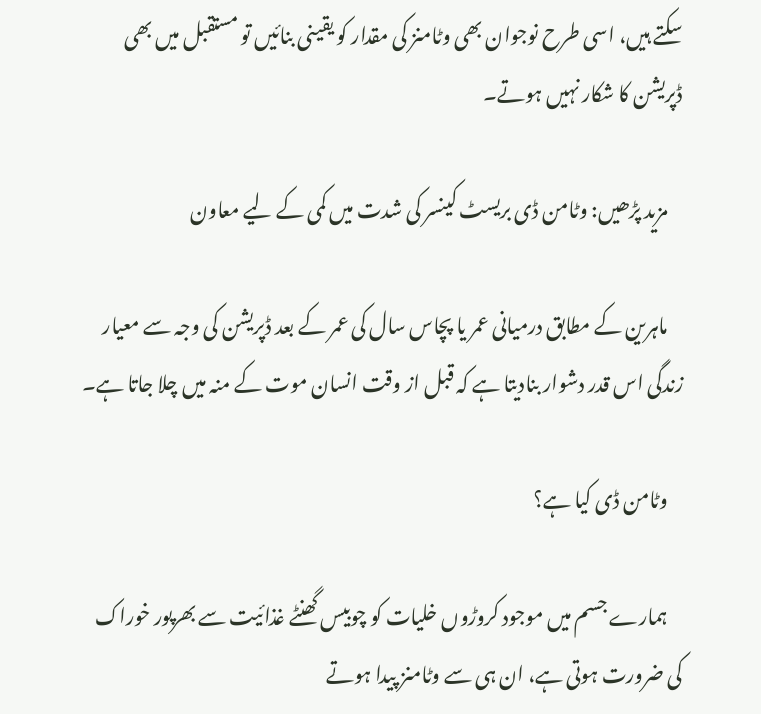سکتے ہیں، اسی طرح نوجوان بھی وٹامنز کی مقدار کو یقینی بنائیں تو مستقبل میں بھی ڈپریشن کا شکار نہیں ہوتے۔

    مزید پڑھیں: وٹامن ڈی بریسٹ کینسر کی شدت میں کمی کے لیے معاون

    ماہرین کے مطابق درمیانی عمر یا پچاس سال کی عمر کے بعد ڈپریشن کی وجہ سے معیار زندگی اس قدر دشوار بنادیتا ہے کہ قبل از وقت انسان موت کے منہ میں چلا جاتا ہے۔

    وٹامن ڈی کیا ہے؟

    ہمارے جسم میں موجود کروڑوں خلیات کو چوبیس گھنٹے غذائیت سے بھرپور خوراک کی ضرورت ہوتی ہے، ان ہی سے وٹامنز پیدا ہوتے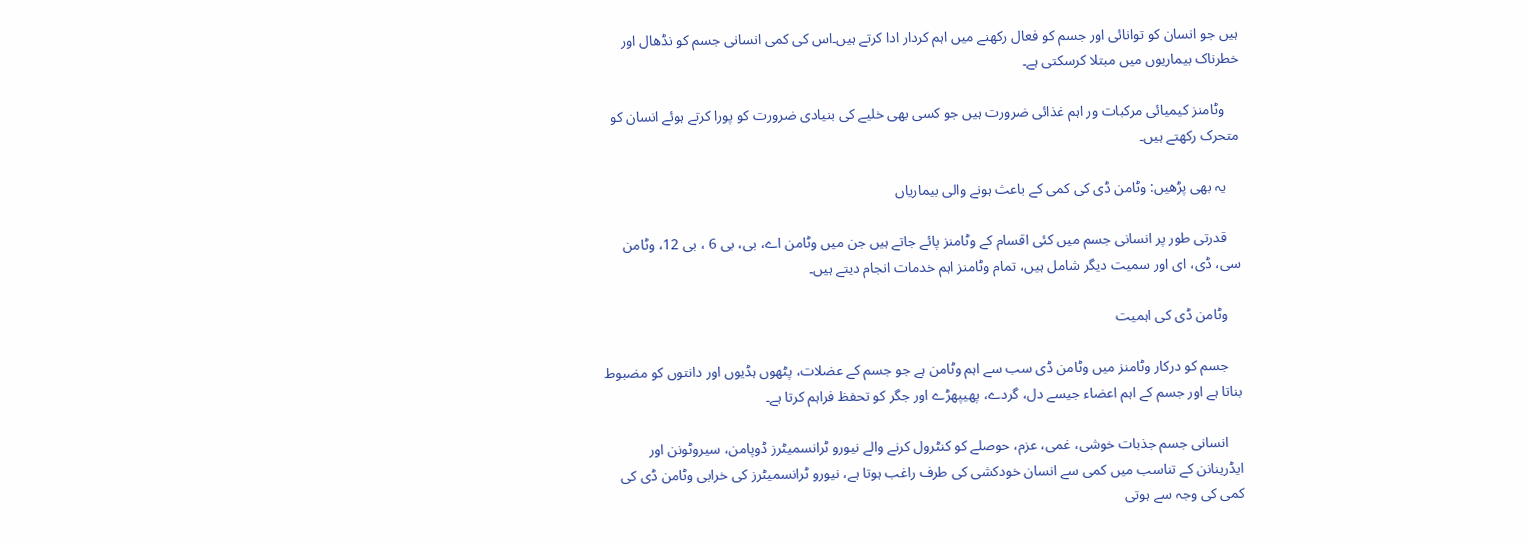ہیں جو انسان کو توانائی اور جسم کو فعال رکھنے میں اہم کردار ادا کرتے ہیں۔اس کی کمی انسانی جسم کو نڈھال اور خطرناک بیماریوں میں مبتلا کرسکتی ہے۔

    وٹامنز کیمیائی مرکبات ور اہم غذائی ضرورت ہیں جو کسی بھی خلیے کی بنیادی ضرورت کو پورا کرتے ہوئے انسان کو متحرک رکھتے ہیں۔

    یہ بھی پڑھیں: وٹامن ڈی کی کمی کے باعث ہونے والی بیماریاں

    قدرتی طور پر انسانی جسم میں کئی اقسام کے وٹامنز پائے جاتے ہیں جن میں وٹامن اے، بی، بی 6 ، بی 12، وٹامن سی، ڈی، ای اور سمیت دیگر شامل ہیں، تمام وٹامنز اہم خدمات انجام دیتے ہیں۔

    وٹامن ڈی کی اہمیت

    جسم کو درکار وٹامنز میں وٹامن ڈی سب سے اہم وٹامن ہے جو جسم کے عضلات، پٹھوں ہڈیوں اور دانتوں کو مضبوط بناتا ہے اور جسم کے اہم اعضاء جیسے دل، گردے، پھیپھڑے اور جگر کو تحفظ فراہم کرتا ہے۔

    انسانی جسم جذبات خوشی، غمی، عزم، حوصلے کو کنٹرول کرنے والے نیورو ٹرانسمیٹرز ڈوپامن، سیروٹونن اور ایڈرینانن کے تناسب میں کمی سے انسان خودکشی کی طرف راغب ہوتا ہے، نیورو ٹرانسمیٹرز کی خرابی وٹامن ڈی کی کمی کی وجہ سے ہوتی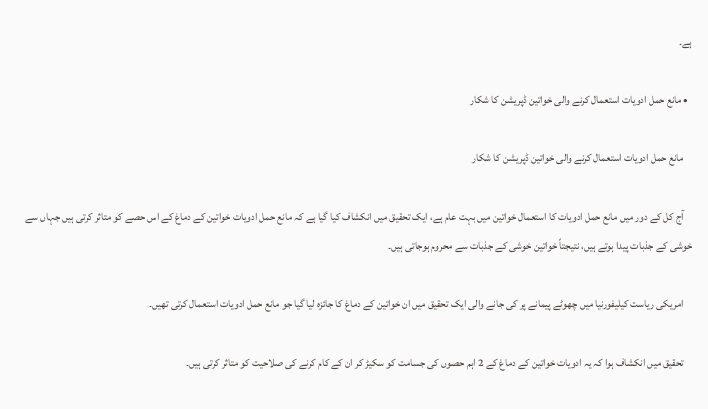ہے۔

  • مانع حمل ادویات استعمال کرنے والی خواتین ڈپریشن کا شکار

    مانع حمل ادویات استعمال کرنے والی خواتین ڈپریشن کا شکار

    آج کل کے دور میں مانع حمل ادویات کا استعمال خواتین میں بہت عام ہے، ایک تحقیق میں انکشاف کیا گیا ہے کہ مانع حمل ادویات خواتین کے دماغ کے اس حصے کو متاثر کرتی ہیں جہاں سے خوشی کے جذبات پیدا ہوتے ہیں، نتیجتاً خواتین خوشی کے جذبات سے محروم ہوجاتی ہیں۔

    امریکی ریاست کیلیفورنیا میں چھوٹے پیمانے پر کی جانے والی ایک تحقیق میں ان خواتین کے دماغ کا جائزہ لیا گیا جو مانع حمل ادویات استعمال کرتی تھیں۔

    تحقیق میں انکشاف ہوا کہ یہ ادویات خواتین کے دماغ کے 2 اہم حصوں کی جسامت کو سکیڑ کر ان کے کام کرنے کی صلاحیت کو متاثر کرتی ہیں۔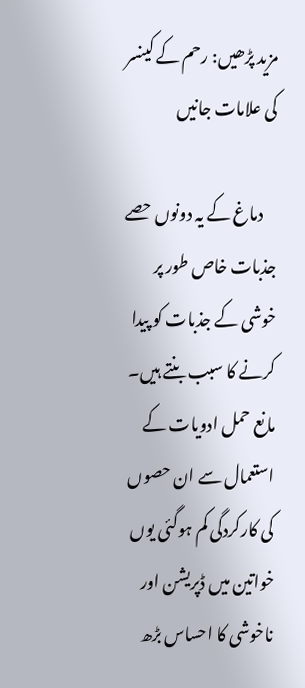مزید پڑھیں: رحم کے کینسر کی علامات جانیں

    دماغ کے یہ دونوں حصے جذبات خاص طور پر خوشی کے جذبات کو پیدا کرنے کا سبب بنتے ہیں۔ مانع حمل ادویات کے استعمال سے ان حصوں کی کارکردگی کم ہوگئی یوں خواتین میں ڈپریشن اور ناخوشی کا احساس بڑھ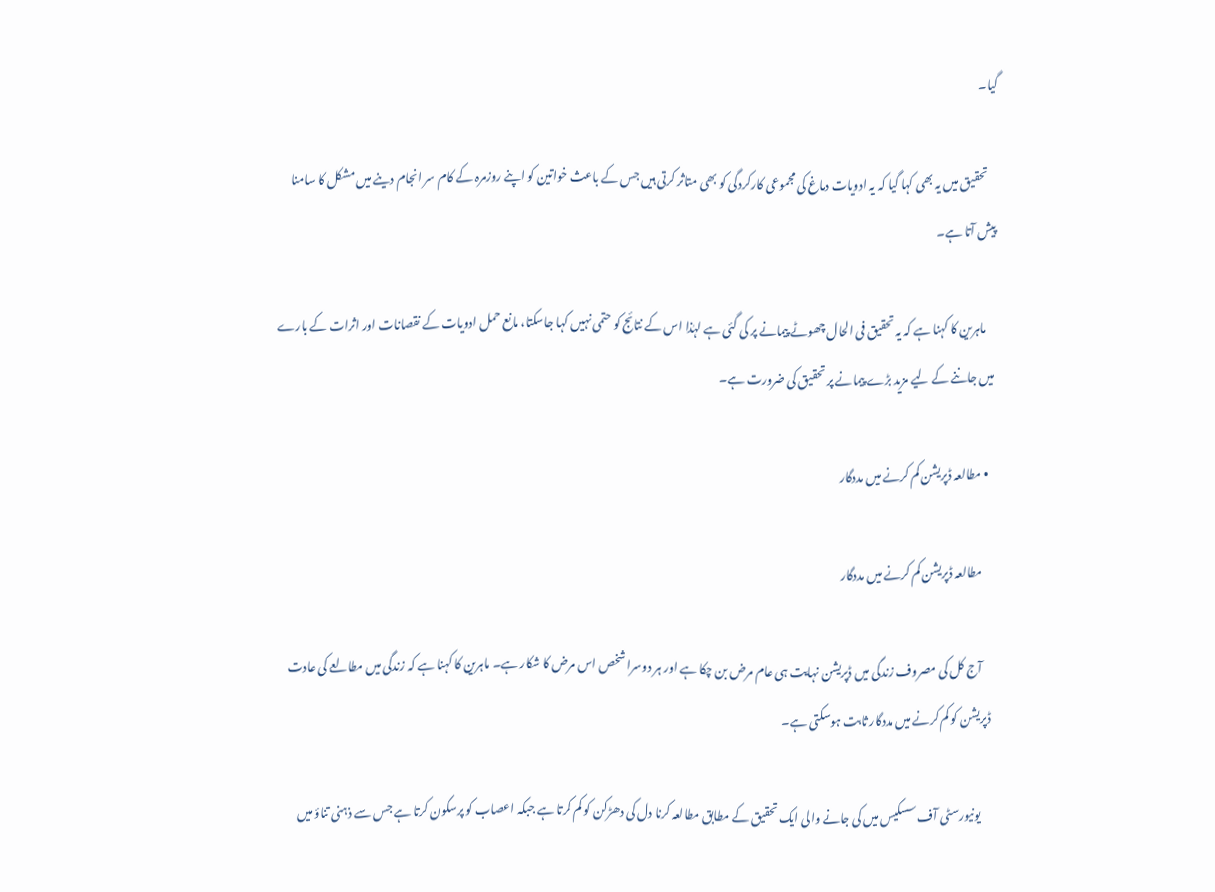گیا۔

    تحقیق میں یہ بھی کہا گیا کہ یہ ادویات دماغ کی مجموعی کارکردگی کو بھی متاثر کرتی ہیں جس کے باعث خواتین کو اپنے روزمرہ کے کام سر انجام دینے میں مشکل کا سامنا پیش آتا ہے۔

    ماہرین کا کہنا ہے کہ یہ تحقیق فی الحال چھوٹے پیمانے پر کی گئی ہے لہٰذا اس کے نتائج کو حتمی نہیں کہا جاسکتا، مانع حمل ادویات کے نقصانات اور اثرات کے بارے میں جاننے کے لیے مزید بڑے پیمانے پر تحقیق کی ضرورت ہے۔

  • مطالعہ ڈپریشن کم کرنے میں مددگار

    مطالعہ ڈپریشن کم کرنے میں مددگار

    آج کل کی مصروف زندگی میں ڈپریشن نہایت ہی عام مرض بن چکا ہے اور ہر دوسرا شخص اس مرض کا شکار ہے۔ ماہرین کا کہنا ہے کہ زندگی میں مطالعے کی عادت ڈپریشن کو کم کرنے میں مددگار ثابت ہوسکتی ہے۔

    یونیورسٹی آف سسکیس میں کی جانے والی ایک تحقیق کے مطابق مطالعہ کرنا دل کی دھڑکن کو کم کرتا ہے جبکہ اعصاب کو پرسکون کرتا ہے جس سے ذہنی تناؤ میں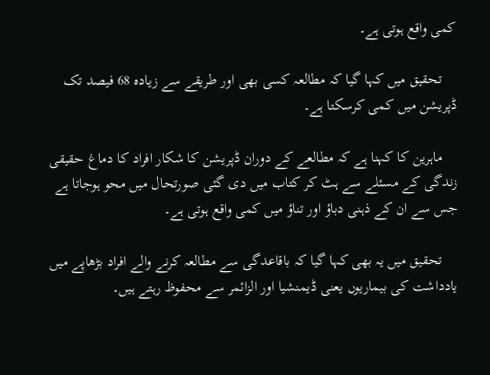کمی واقع ہوتی ہے۔

    تحقیق میں کہا گیا کہ مطالعہ کسی بھی اور طریقے سے زیادہ 68 فیصد تک ڈپریشن میں کمی کرسکتا ہے۔

    ماہرین کا کہنا ہے کہ مطالعے کے دوران ڈپریشن کا شکار افراد کا دماغ حقیقی زندگی کے مسئلے سے ہٹ کر کتاب میں دی گئی صورتحال میں محو ہوجاتا ہے جس سے ان کے ذہنی دباؤ اور تناؤ میں کمی واقع ہوتی ہے۔

    تحقیق میں یہ بھی کہا گیا کہ باقاعدگی سے مطالعہ کرنے والے افراد بڑھاپے میں یادداشت کی بیماریوں یعنی ڈیمنشیا اور الزائمر سے محفوظ رہتے ہیں۔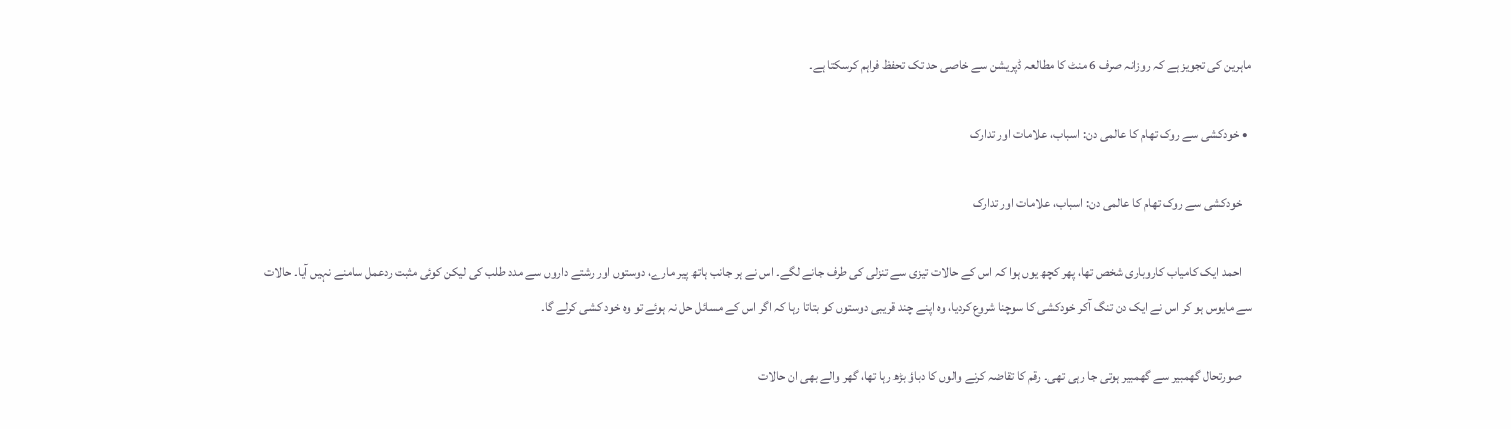ماہرین کی تجویز ہے کہ روزانہ صرف 6 منٹ کا مطالعہ ڈپریشن سے خاصی حد تک تحفظ فراہم کرسکتا ہے۔

  • خودکشی سے روک تھام کا عالمی دن: اسباب، علامات اور تدارک

    خودکشی سے روک تھام کا عالمی دن: اسباب، علامات اور تدارک

    احمد ایک کامیاب کاروباری شخص تھا، پھر کچھ یوں ہوا کہ اس کے حالات تیزی سے تنزلی کی طرف جانے لگے۔ اس نے ہر جانب ہاتھ پیر مارے، دوستوں اور رشتے داروں سے مدد طلب کی لیکن کوئی مثبت ردعمل سامنے نہیں آیا۔ حالات سے مایوس ہو کر اس نے ایک دن تنگ آکر خودکشی کا سوچنا شروع کردیا، وہ اپنے چند قریبی دوستوں کو بتاتا رہا کہ اگر اس کے مسائل حل نہ ہوئے تو وہ خود کشی کرلے گا۔

    صورتحال گھمبیر سے گھمبیر ہوتی جا رہی تھی۔ رقم کا تقاضہ کرنے والوں کا دباؤ بڑھ رہا تھا، گھر والے بھی ان حالات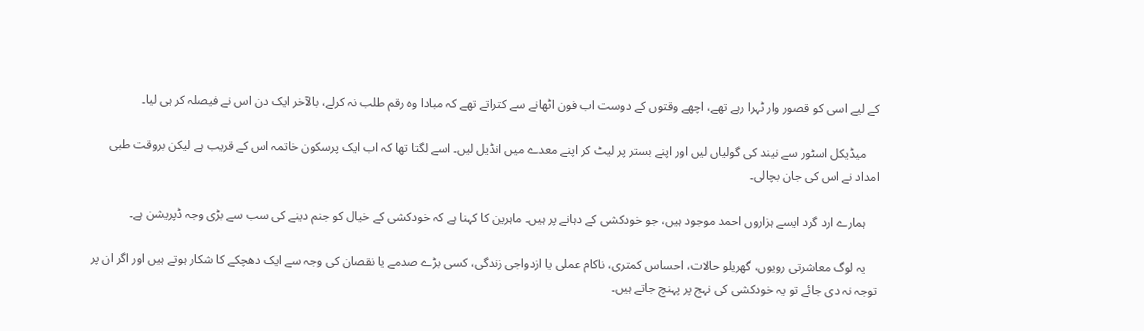کے لیے اسی کو قصور وار ٹہرا رہے تھے، اچھے وقتوں کے دوست اب فون اٹھانے سے کتراتے تھے کہ مبادا وہ رقم طلب نہ کرلے، بالآخر ایک دن اس نے فیصلہ کر ہی لیا۔

    میڈیکل اسٹور سے نیند کی گولیاں لیں اور اپنے بستر پر لیٹ کر اپنے معدے میں انڈیل لیں۔ اسے لگتا تھا کہ اب ایک پرسکون خاتمہ اس کے قریب ہے لیکن بروقت طبی امداد نے اس کی جان بچالی۔

    ہمارے ارد گرد ایسے ہزاروں احمد موجود ہیں، جو خودکشی کے دہانے پر ہیں۔ ماہرین کا کہنا ہے کہ خودکشی کے خیال کو جنم دینے کی سب سے بڑی وجہ ڈپریشن ہے۔

    یہ لوگ معاشرتی رویوں، گھریلو حالات، احساس کمتری، ناکام عملی یا ازدواجی زندگی، کسی بڑے صدمے یا نقصان کی وجہ سے ایک دھچکے کا شکار ہوتے ہیں اور اگر ان پر توجہ نہ دی جائے تو یہ خودکشی کی نہج پر پہنچ جاتے ہیں۔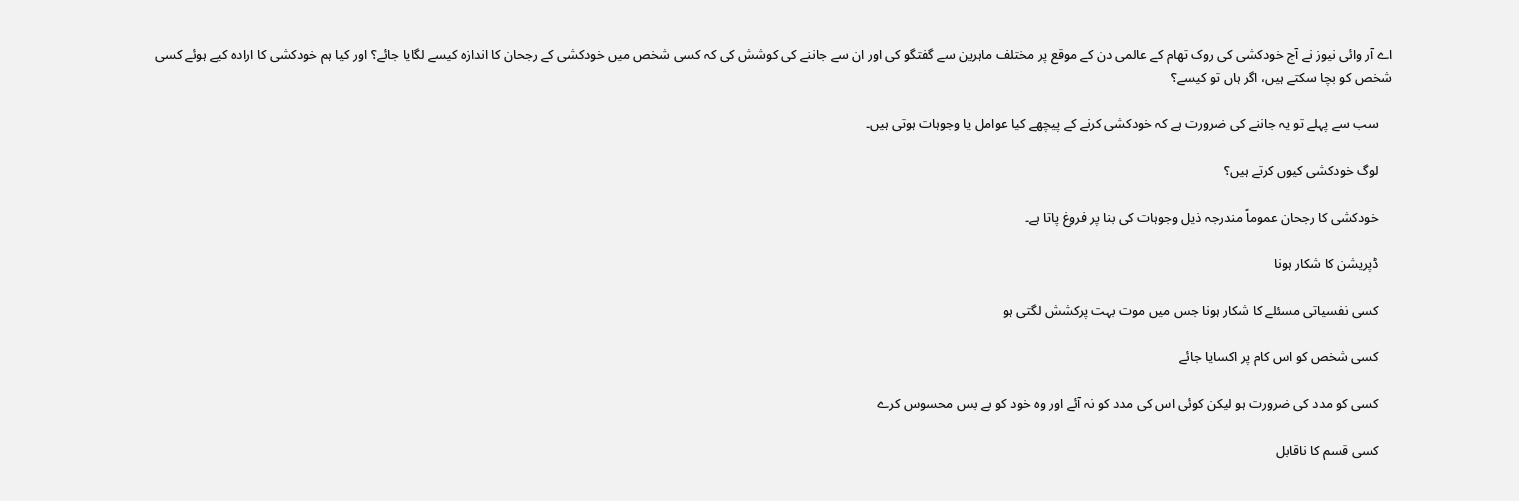اے آر وائی نیوز نے آج خودکشی کی روک تھام کے عالمی دن کے موقع پر مختلف ماہرین سے گفتگو کی اور ان سے جاننے کی کوشش کی کہ کسی شخص میں خودکشی کے رجحان کا اندازہ کیسے لگایا جائے؟ اور کیا ہم خودکشی کا ارادہ کیے ہوئے کسی شخص کو بچا سکتے ہیں، اگر ہاں تو کیسے؟

    سب سے پہلے تو یہ جاننے کی ضرورت ہے کہ خودکشی کرنے کے پیچھے کیا عوامل یا وجوہات ہوتی ہیں۔

    لوگ خودکشی کیوں کرتے ہیں؟

    خودکشی کا رجحان عموماً مندرجہ ذیل وجوہات کی بنا پر فروغ پاتا ہے۔

    ڈپریشن کا شکار ہونا

    کسی نفسیاتی مسئلے کا شکار ہونا جس میں موت بہت پرکشش لگتی ہو

    کسی شخص کو اس کام پر اکسایا جائے

    کسی کو مدد کی ضرورت ہو لیکن کوئی اس کی مدد کو نہ آئے اور وہ خود کو بے بس محسوس کرے

    کسی قسم کا ناقابل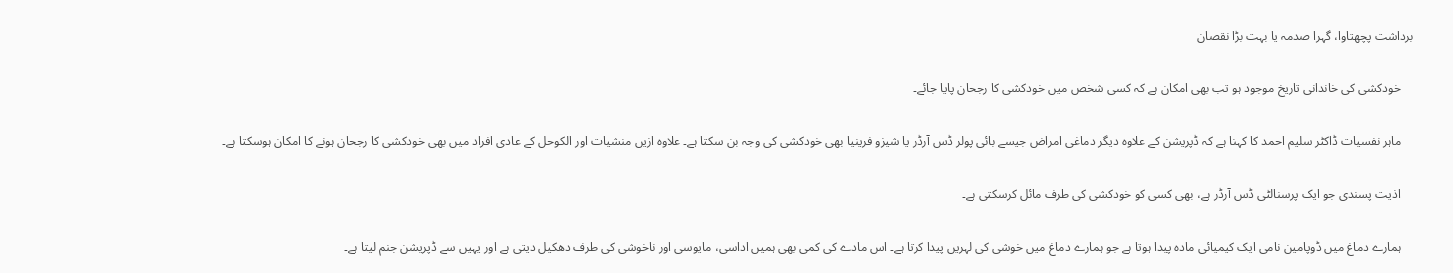برداشت پچھتاوا، گہرا صدمہ یا بہت بڑا نقصان

    خودکشی کی خاندانی تاریخ موجود ہو تب بھی امکان ہے کہ کسی شخص میں خودکشی کا رجحان پایا جائے۔

    ماہر نفسیات ڈاکٹر سلیم احمد کا کہنا ہے کہ ڈپریشن کے علاوہ دیگر دماغی امراض جیسے بائی پولر ڈس آرڈر یا شیزو فرینیا بھی خودکشی کی وجہ بن سکتا ہے۔ علاوہ ازیں منشیات اور الکوحل کے عادی افراد میں بھی خودکشی کا رجحان ہونے کا امکان ہوسکتا ہے۔

    اذیت پسندی جو ایک پرسنالٹی ڈس آرڈر ہے، بھی کسی کو خودکشی کی طرف مائل کرسکتی ہے۔

    ہمارے دماغ میں ڈوپامین نامی ایک کیمیائی مادہ پیدا ہوتا ہے جو ہمارے دماغ میں خوشی کی لہریں پیدا کرتا ہے۔ اس مادے کی کمی بھی ہمیں اداسی، مایوسی اور ناخوشی کی طرف دھکیل دیتی ہے اور یہیں سے ڈپریشن جنم لیتا ہے۔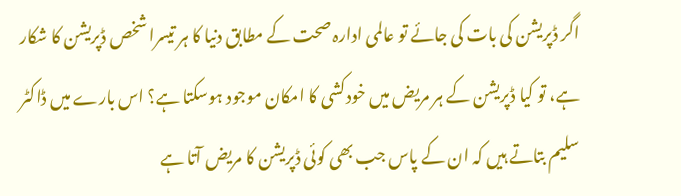اگر ڈپریشن کی بات کی جائے تو عالمی ادارہ صحت کے مطابق دنیا کا ہر تیسرا شخص ڈپریشن کا شکار ہے، تو کیا ڈپریشن کے ہر مریض میں خودکشی کا امکان موجود ہوسکتا ہے؟ اس بارے میں ڈاکٹر سلیم بتاتے ہیں کہ ان کے پاس جب بھی کوئی ڈپریشن کا مریض آتا ہے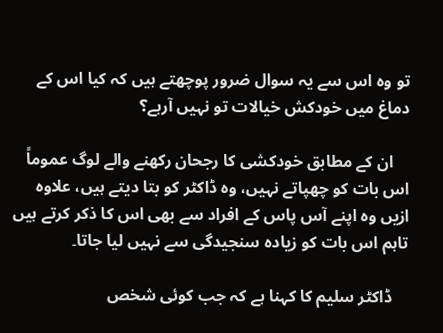تو وہ اس سے یہ سوال ضرور پوچھتے ہیں کہ کیا اس کے دماغ میں خودکش خیالات تو نہیں آرہے؟

    ان کے مطابق خودکشی کا رجحان رکھنے والے لوگ عموماً اس بات کو چھپاتے نہیں، وہ ڈاکٹر کو بتا دیتے ہیں، علاوہ ازیں وہ اپنے آس پاس کے افراد سے بھی اس کا ذکر کرتے ہیں تاہم اس بات کو زیادہ سنجیدگی سے نہیں لیا جاتا۔

    ڈاکٹر سلیم کا کہنا ہے کہ جب کوئی شخص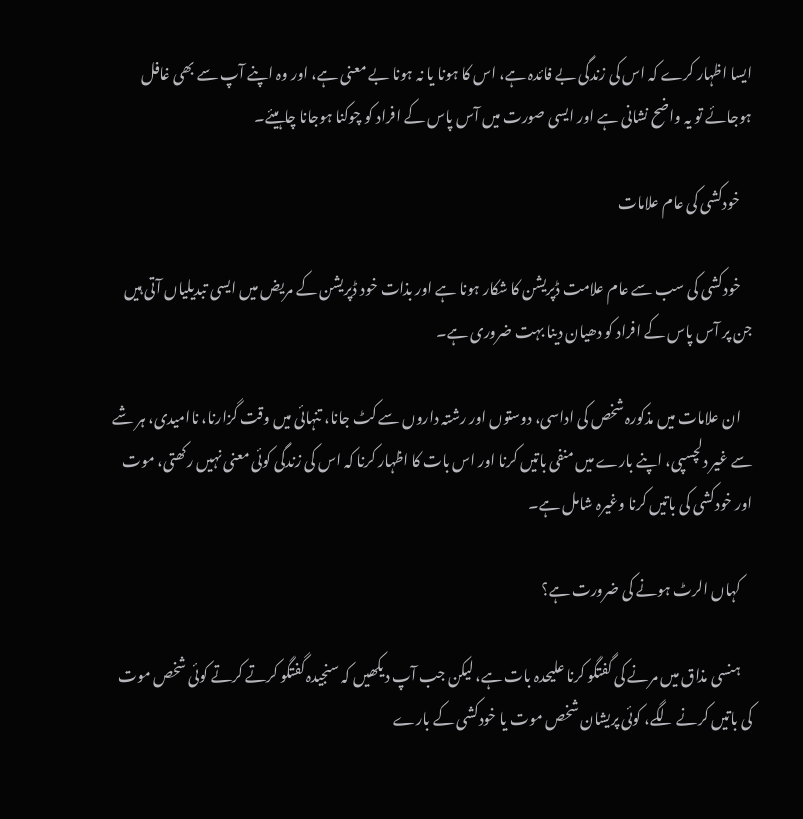ایسا اظہار کرے کہ اس کی زندگی بے فائدہ ہے، اس کا ہونا یا نہ ہونا بے معنی ہے، اور وہ اپنے آپ سے بھی غافل ہوجائے تو یہ واضح نشانی ہے اور ایسی صورت میں آس پاس کے افراد کو چوکنا ہوجانا چاہیئے۔

    خودکشی کی عام علامات

    خودکشی کی سب سے عام علامت ڈپریشن کا شکار ہونا ہے اور بذات خود ڈپریشن کے مریض میں ایسی تبدیلیاں آتی ہیں جن پر آس پاس کے افراد کو دھیان دینا بہت ضروری ہے۔

    ان علامات میں مذکورہ شخص کی اداسی، دوستوں اور رشتہ داروں سے کٹ جانا، تنہائی میں وقت گزارنا، ناامیدی، ہر شے سے غیر دلچسپی، اپنے بارے میں منفی باتیں کرنا اور اس بات کا اظہار کرنا کہ اس کی زندگی کوئی معنی نہیں رکھتی، موت اور خودکشی کی باتیں کرنا وغیرہ شامل ہے۔

    کہاں الرٹ ہونے کی ضرورت ہے؟

    ہنسی مذاق میں مرنے کی گفتگو کرنا علیحدہ بات ہے، لیکن جب آپ دیکھیں کہ سنجیدہ گفتگو کرتے کرتے کوئی شخص موت کی باتیں کرنے لگے، کوئی پریشان شخص موت یا خودکشی کے بارے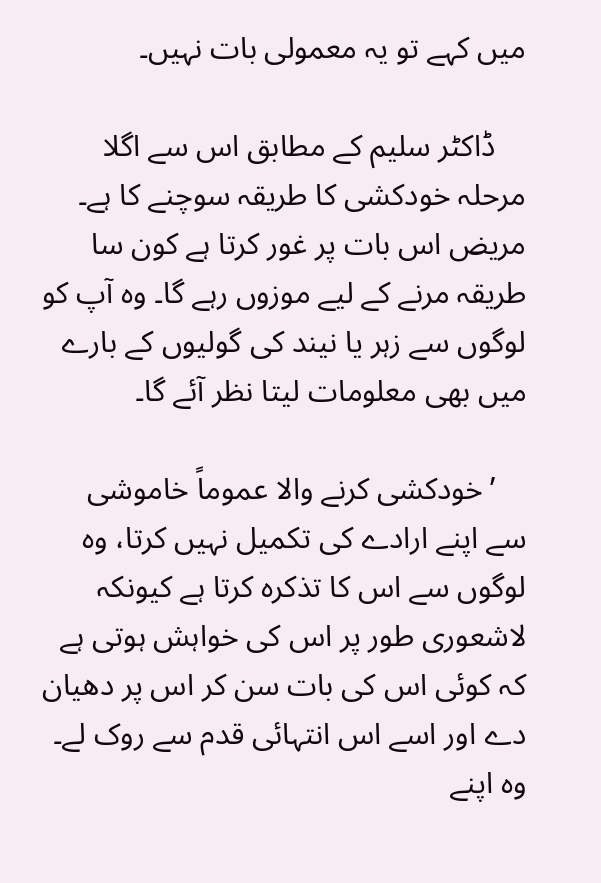میں کہے تو یہ معمولی بات نہیں۔

    ڈاکٹر سلیم کے مطابق اس سے اگلا مرحلہ خودکشی کا طریقہ سوچنے کا ہے۔ مریض اس بات پر غور کرتا ہے کون سا طریقہ مرنے کے لیے موزوں رہے گا۔ وہ آپ کو لوگوں سے زہر یا نیند کی گولیوں کے بارے میں بھی معلومات لیتا نظر آئے گا۔

    ’خودکشی کرنے والا عموماً خاموشی سے اپنے ارادے کی تکمیل نہیں کرتا، وہ لوگوں سے اس کا تذکرہ کرتا ہے کیونکہ لاشعوری طور پر اس کی خواہش ہوتی ہے کہ کوئی اس کی بات سن کر اس پر دھیان دے اور اسے اس انتہائی قدم سے روک لے۔ وہ اپنے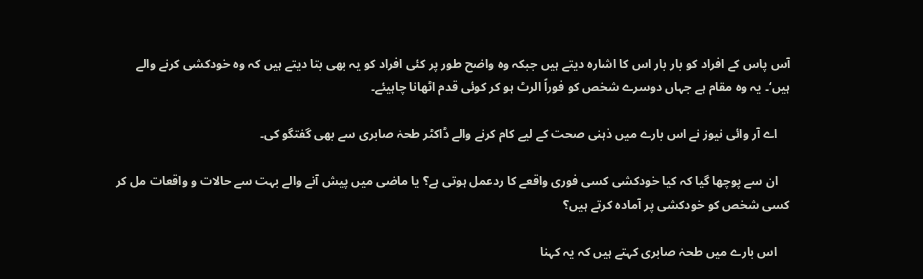آس پاس کے افراد کو بار بار اس کا اشارہ دیتے ہیں جبکہ وہ واضح طور پر کئی افراد کو یہ بھی بتا دیتے ہیں کہ وہ خودکشی کرنے والے ہیں‘۔ یہ وہ مقام ہے جہاں دوسرے شخص کو فوراً الرٹ ہو کر کوئی قدم اٹھانا چاہیئے۔

    اے آر وائی نیوز نے اس بارے میں ذہنی صحت کے لیے کام کرنے والے ڈاکٹر طحہٰ صابری سے بھی گفتگو کی۔

    ان سے پوچھا گیا کہ کیا خودکشی کسی فوری واقعے کا ردعمل ہوتی ہے؟ یا ماضی میں پیش آنے والے بہت سے حالات و واقعات مل کر کسی شخص کو خودکشی پر آمادہ کرتے ہیں؟

    اس بارے میں طحہٰ صابری کہتے ہیں کہ یہ کہنا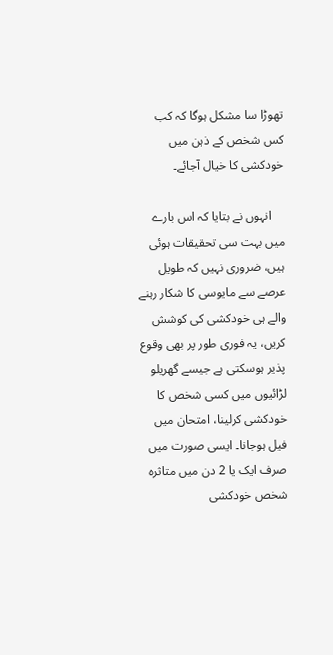تھوڑا سا مشکل ہوگا کہ کب کس شخص کے ذہن میں خودکشی کا خیال آجائے۔

    انہوں نے بتایا کہ اس بارے میں بہت سی تحقیقات ہوئی ہیں، ضروری نہیں کہ طویل عرصے سے مایوسی کا شکار رہنے والے ہی خودکشی کی کوشش کریں، یہ فوری طور پر بھی وقوع پذیر ہوسکتی ہے جیسے گھریلو لڑائیوں میں کسی شخص کا خودکشی کرلینا، امتحان میں فیل ہوجانا۔ ایسی صورت میں صرف ایک یا 2 دن میں متاثرہ شخص خودکشی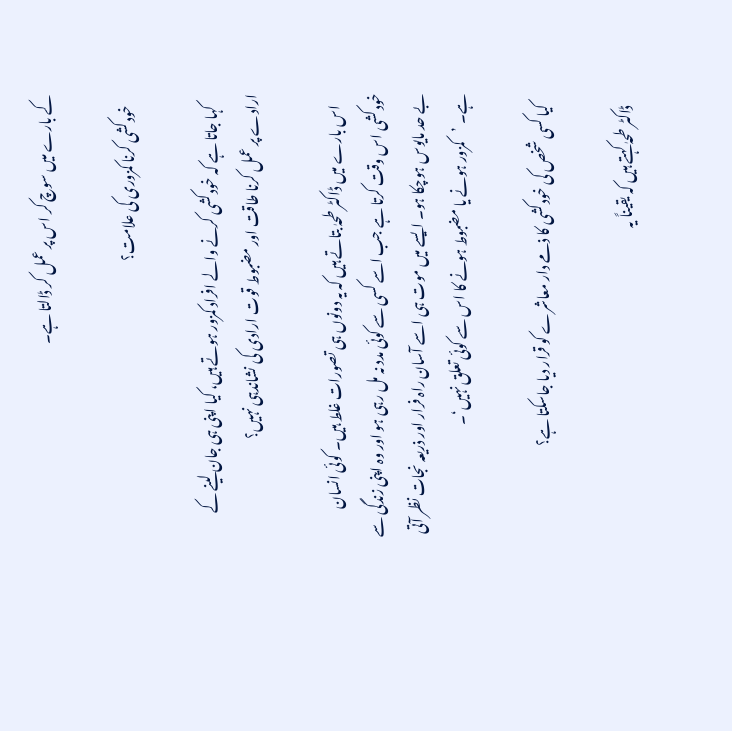کے بارے میں سوچ کر اس پر عمل کر ڈالتا ہے۔

    خودکشی کرنا کمزوری کی علامت؟

    کہا جاتا ہے کہ خودکشی کرنے والے افراد کمزور ہوتے ہیں، کیا اپنی ہی جان لینے کے ارادے پر عمل کرنا طاقت اور مضبوط قوت ارادی کی نشاندہی نہیں؟

    اس بارے میں ڈاکٹر طحہٰ بتاتے ہیں کہ یہ دونوں ہی تصورات غلط ہیں۔ کوئی انسان خودکشی اس وقت کرتا ہے جب اسے کسی سے کوئی مدد نہ مل رہی ہو اور وہ اپنی زندگی سے بے حد مایوس ہوچکا ہو۔ ایسے میں موت ہی اسے آسان راہ فرار اور ذریعہ نجات نظر آتی ہے۔ ’کمزور ہونے یا مضبوط ہونے کا اس سے کوئی تعلق نہیں‘۔

    کیا کسی شخص کی خودکشی کا ذمے دار معاشرے کو قرار دیا جاسکتا ہے؟

    ڈاکٹر طحہٰ کہتے ہیں کہ یقیناً یہ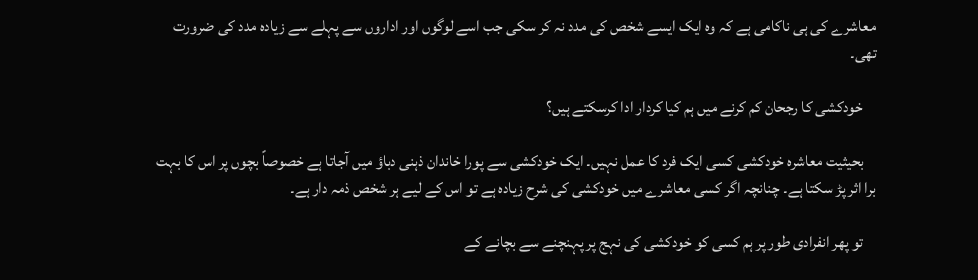معاشرے کی ہی ناکامی ہے کہ وہ ایک ایسے شخص کی مدد نہ کر سکی جب اسے لوگوں اور اداروں سے پہلے سے زیادہ مدد کی ضرورت تھی۔

    خودکشی کا رجحان کم کرنے میں ہم کیا کردار ادا کرسکتے ہیں؟

    بحیثیت معاشرہ خودکشی کسی ایک فرد کا عمل نہیں۔ ایک خودکشی سے پورا خاندان ذہنی دباؤ میں آجاتا ہے خصوصاً بچوں پر اس کا بہت برا اثر پڑ سکتا ہے۔ چنانچہ اگر کسی معاشرے میں خودکشی کی شرح زیادہ ہے تو اس کے لیے ہر شخص ذمہ دار ہے۔

    تو پھر انفرادی طور پر ہم کسی کو خودکشی کی نہج پر پہنچنے سے بچانے کے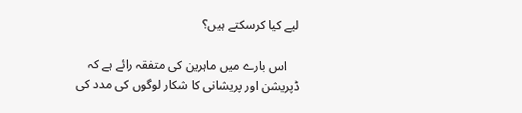لیے کیا کرسکتے ہیں؟

    اس بارے میں ماہرین کی متفقہ رائے ہے کہ ڈپریشن اور پریشانی کا شکار لوگوں کی مدد کی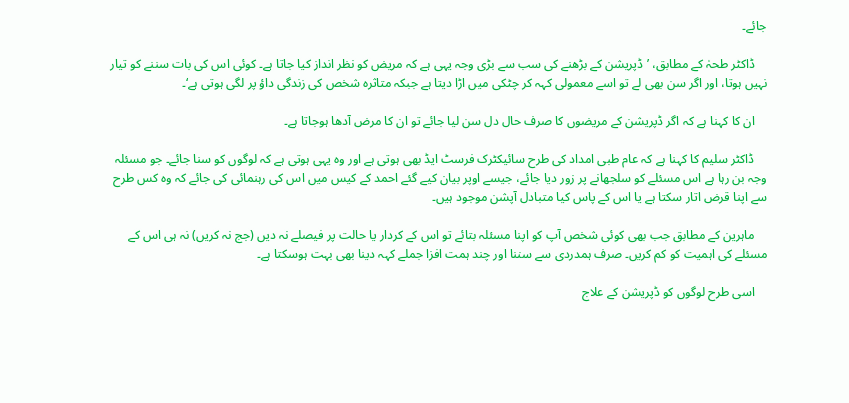جائے۔

    ڈاکٹر طحہٰ کے مطابق، ’ڈپریشن کے بڑھنے کی سب سے بڑی وجہ یہی ہے کہ مریض کو نظر انداز کیا جاتا ہے۔ کوئی اس کی بات سننے کو تیار نہیں ہوتا، اور اگر سن بھی لے تو اسے معمولی کہہ کر چٹکی میں اڑا دیتا ہے جبکہ متاثرہ شخص کی زندگی داؤ پر لگی ہوتی ہے‘۔

    ان کا کہنا ہے کہ اگر ڈپریشن کے مریضوں کا صرف حال دل سن لیا جائے تو ان کا مرض آدھا ہوجاتا ہے۔

    ڈاکٹر سلیم کا کہنا ہے کہ عام طبی امداد کی طرح سائیکٹرک فرسٹ ایڈ بھی ہوتی ہے اور وہ یہی ہوتی ہے کہ لوگوں کو سنا جائے۔ جو مسئلہ وجہ بن رہا ہے اس مسئلے کو سلجھانے پر زور دیا جائے، جیسے اوپر بیان کیے گئے احمد کے کیس میں اس کی رہنمائی کی جائے کہ وہ کس طرح سے اپنا قرض اتار سکتا ہے یا اس کے پاس کیا متبادل آپشن موجود ہیں۔

    ماہرین کے مطابق جب بھی کوئی شخص آپ کو اپنا مسئلہ بتائے تو اس کے کردار یا حالت پر فیصلے نہ دیں (جج نہ کریں) نہ ہی اس کے مسئلے کی اہمیت کو کم کریں۔ صرف ہمدردی سے سننا اور چند ہمت افزا جملے کہہ دینا بھی بہت ہوسکتا ہے۔

    اسی طرح لوگوں کو ڈپریشن کے علاج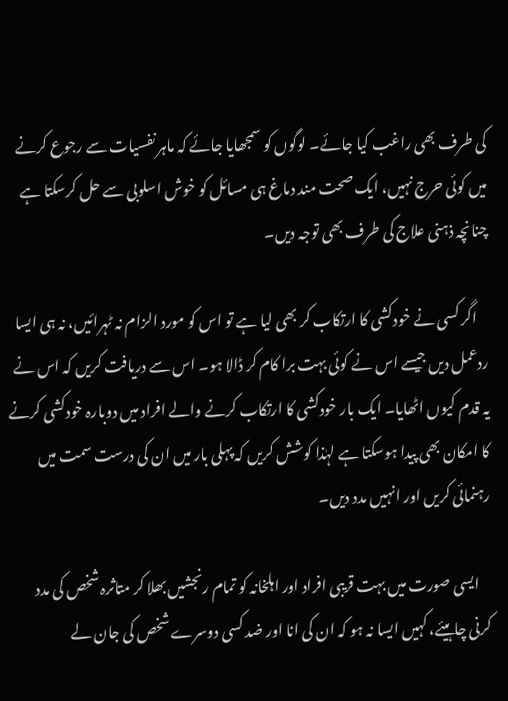کی طرف بھی راغب کیا جائے۔ لوگوں کو سمجھایا جائے کہ ماہر نفسیات سے رجوع کرنے میں کوئی حرج نہیں، ایک صحت مند دماغ ہی مسائل کو خوش اسلوبی سے حل کرسکتا ہے چنانچہ ذہنی علاج کی طرف بھی توجہ دیں۔

    اگر کسی نے خودکشی کا ارتکاب کر بھی لیا ہے تو اس کو مورد الزام نہ ٹہرائیں، نہ ہی ایسا ردعمل دیں جیسے اس نے کوئی بہت برا کام کر ڈالا ہو۔ اس سے دریافت کریں کہ اس نے یہ قدم کیوں اٹھایا۔ ایک بار خودکشی کا ارتکاب کرنے والے افراد میں دوبارہ خودکشی کرنے کا امکان بھی پیدا ہوسکتا ہے لہٰذا کوشش کریں کہ پہلی بار میں ان کی درست سمت میں رہنمائی کریں اور انہیں مدد دیں۔

    ایسی صورت میں بہت قریبی افراد اور اہلخانہ کو تمام رنجشیں بھلا کر متاثرہ شخص کی مدد کرنی چاہیئے، کہیں ایسا نہ ہو کہ ان کی انا اور ضد کسی دوسرے شخص کی جان لے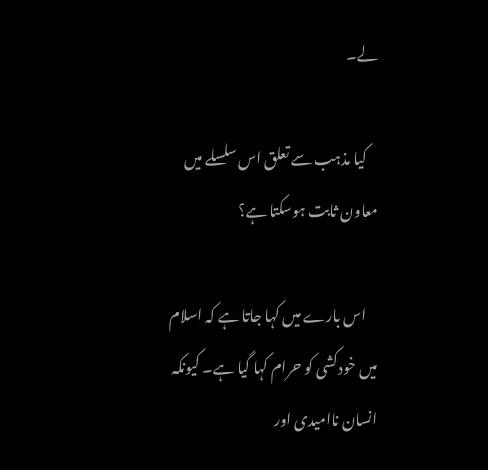لے۔

    کیا مذہب سے تعلق اس سلسلے میں معاون ثابت ہوسکتا ہے؟

    اس بارے میں کہا جاتا ہے کہ اسلام میں خودکشی کو حرام کہا گیا ہے۔ کیونکہ انسان ناامیدی اور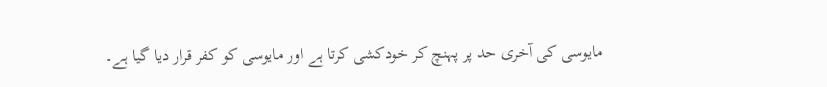مایوسی کی آخری حد پر پہنچ کر خودکشی کرتا ہے اور مایوسی کو کفر قرار دیا گیا ہے۔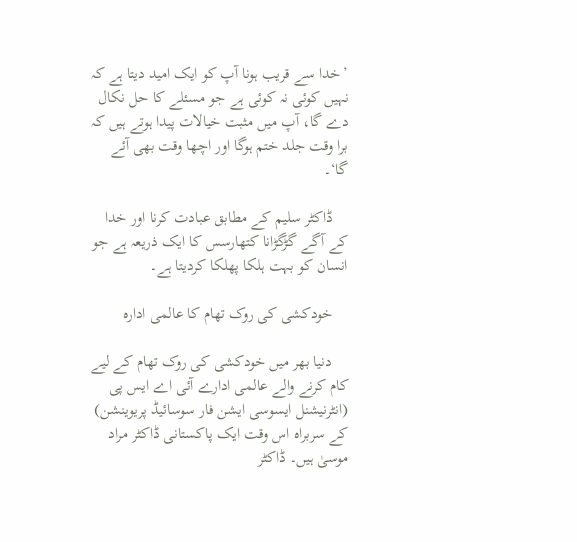’خدا سے قریب ہونا آپ کو ایک امید دیتا ہے کہ نہیں کوئی نہ کوئی ہے جو مسئلے کا حل نکال دے گا، آپ میں مثبت خیالات پیدا ہوتے ہیں کہ برا وقت جلد ختم ہوگا اور اچھا وقت بھی آئے گا‘۔

    ڈاکٹر سلیم کے مطابق عبادت کرنا اور خدا کے آگے گڑگڑانا کتھارسس کا ایک ذریعہ ہے جو انسان کو بہت ہلکا پھلکا کردیتا ہے۔

    خودکشی کی روک تھام کا عالمی ادارہ

    دنیا بھر میں خودکشی کی روک تھام کے لیے کام کرنے والے عالمی ادارے آئی اے ایس پی (انٹرنیشنل ایسوسی ایشن فار سوسائیڈ پریوینشن) کے سربراہ اس وقت ایک پاکستانی ڈاکٹر مراد موسیٰ ہیں۔ ڈاکٹر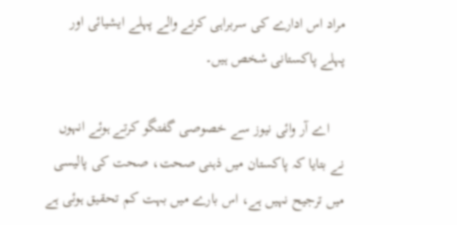مراد اس ادارے کی سربراہی کرنے والے پہلے ایشیائی اور پہلے پاکستانی شخص ہیں۔

    اے آر وائی نیوز سے خصوصی گفتگو کرتے ہوئے انہوں نے بتایا کہ پاکستان میں ذہنی صحت، صحت کی پالیسی میں ترجیح نہیں ہے، اس بارے میں بہت کم تحقیق ہوئی ہے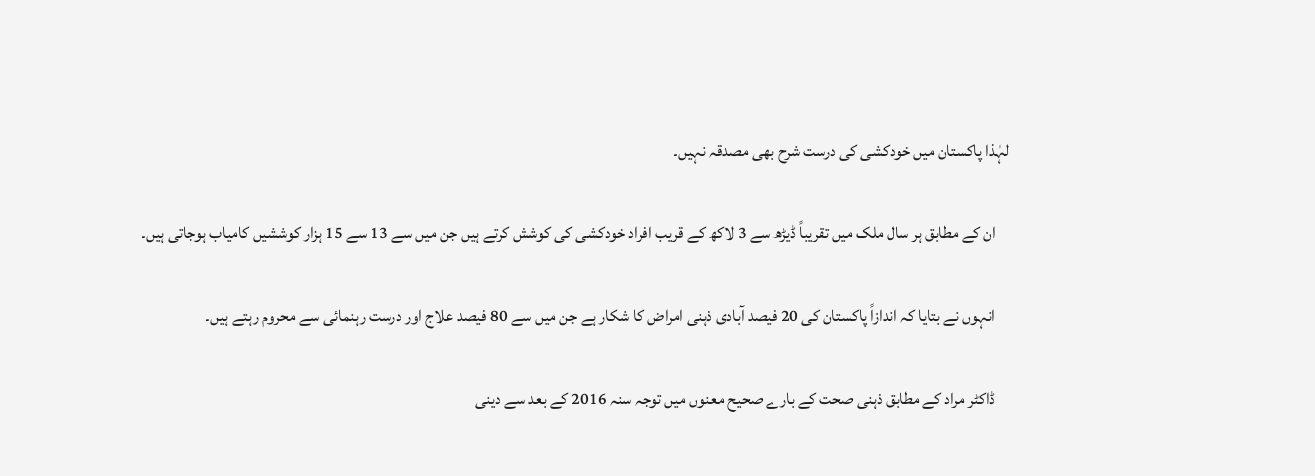لہٰذا پاکستان میں خودکشی کی درست شرح بھی مصدقہ نہیں۔

    ان کے مطابق ہر سال ملک میں تقریباً ڈیڑھ سے 3 لاکھ کے قریب افراد خودکشی کی کوشش کرتے ہیں جن میں سے 13 سے 15 ہزار کوششیں کامیاب ہوجاتی ہیں۔

    انہوں نے بتایا کہ اندازاً پاکستان کی 20 فیصد آبادی ذہنی امراض کا شکار ہے جن میں سے 80 فیصد علاج اور درست رہنمائی سے محروم رہتے ہیں۔

    ڈاکٹر مراد کے مطابق ذہنی صحت کے بارے صحیح معنوں میں توجہ سنہ 2016 کے بعد سے دینی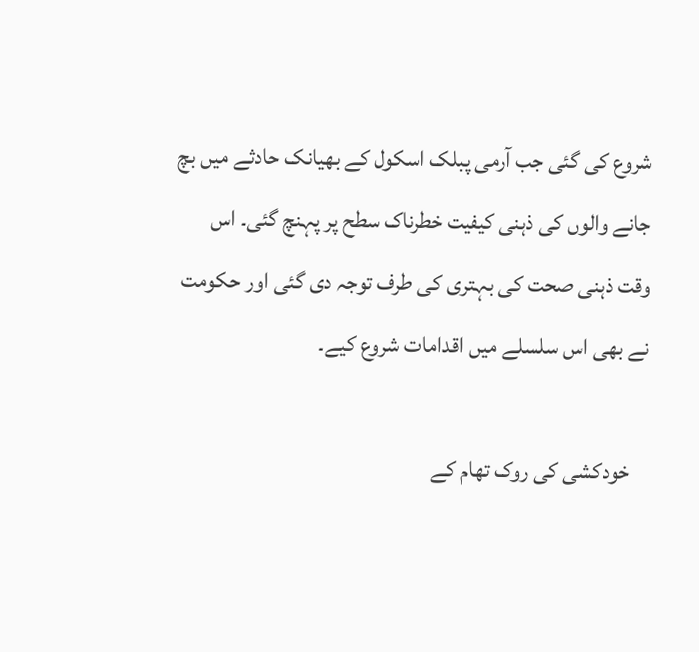شروع کی گئی جب آرمی پبلک اسکول کے بھیانک حادثے میں بچ جانے والوں کی ذہنی کیفیت خطرناک سطح پر پہنچ گئی۔ اس وقت ذہنی صحت کی بہتری کی طرف توجہ دی گئی اور حکومت نے بھی اس سلسلے میں اقدامات شروع کیے۔

    خودکشی کی روک تھام کے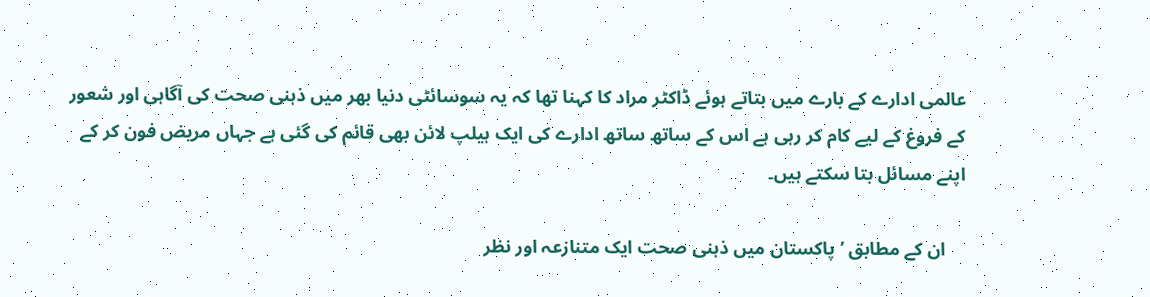عالمی ادارے کے بارے میں بتاتے ہوئے ڈاکٹر مراد کا کہنا تھا کہ یہ سوسائٹی دنیا بھر میں ذہنی صحت کی آگاہی اور شعور کے فروغ کے لیے کام کر رہی ہے اس کے ساتھ ساتھ ادارے کی ایک ہیلپ لائن بھی قائم کی گئی ہے جہاں مریض فون کر کے اپنے مسائل بتا سکتے ہیں۔

    ان کے مطابق ’پاکستان میں ذہنی صحت ایک متنازعہ اور نظر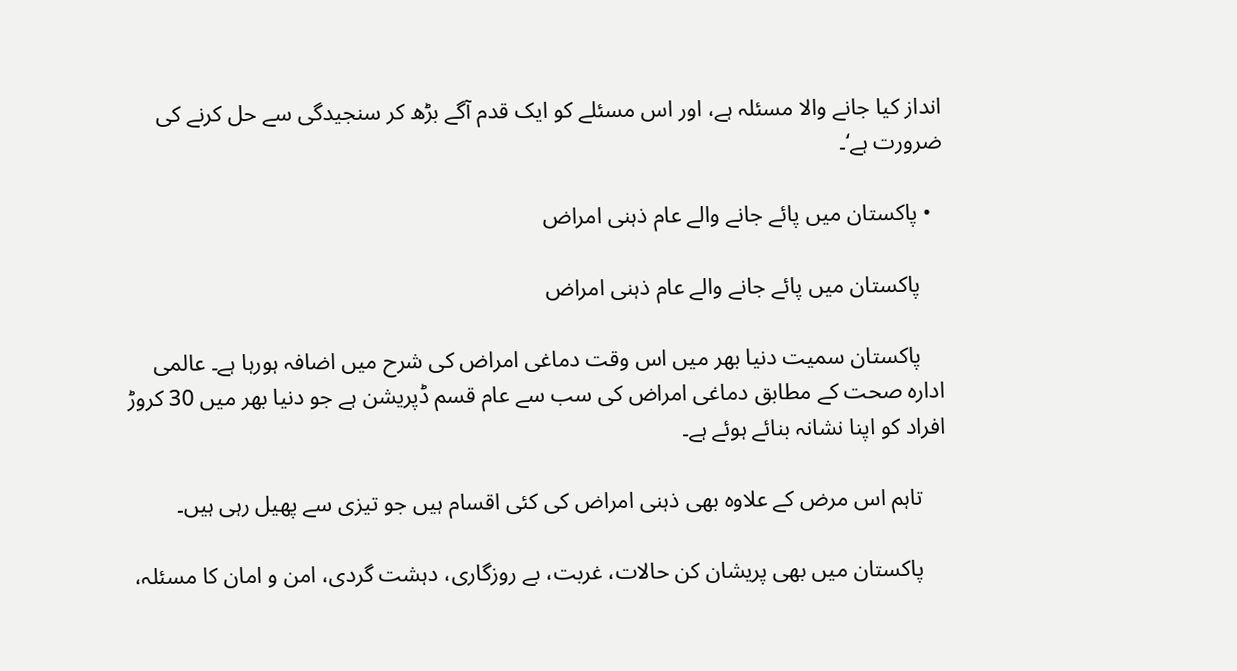انداز کیا جانے والا مسئلہ ہے، اور اس مسئلے کو ایک قدم آگے بڑھ کر سنجیدگی سے حل کرنے کی ضرورت ہے‘۔

  • پاکستان میں پائے جانے والے عام ذہنی امراض

    پاکستان میں پائے جانے والے عام ذہنی امراض

    پاکستان سمیت دنیا بھر میں اس وقت دماغی امراض کی شرح میں اضافہ ہورہا ہے۔ عالمی ادارہ صحت کے مطابق دماغی امراض کی سب سے عام قسم ڈپریشن ہے جو دنیا بھر میں 30 کروڑ افراد کو اپنا نشانہ بنائے ہوئے ہے۔

    تاہم اس مرض کے علاوہ بھی ذہنی امراض کی کئی اقسام ہیں جو تیزی سے پھیل رہی ہیں۔

    پاکستان میں بھی پریشان کن حالات، غربت، بے روزگاری، دہشت گردی، امن و امان کا مسئلہ،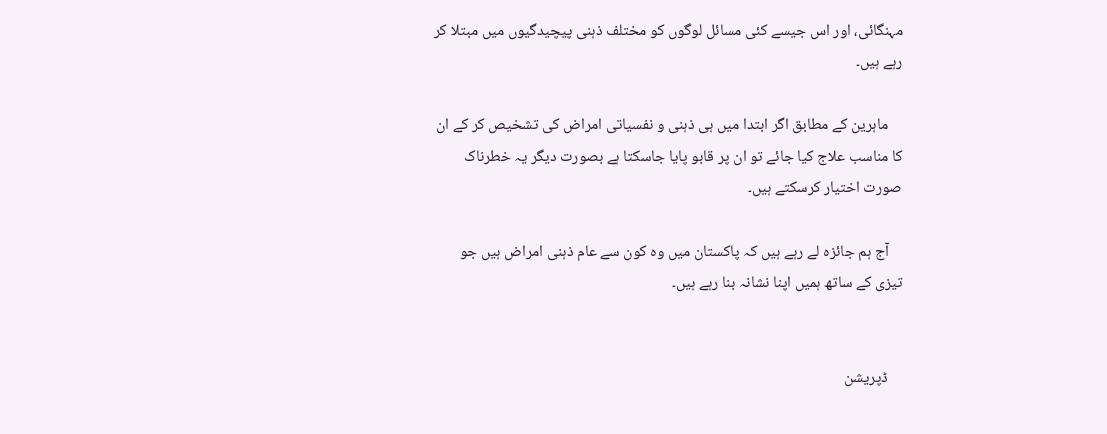مہنگائی، اور اس جیسے کئی مسائل لوگوں کو مختلف ذہنی پیچیدگیوں میں مبتلا کر رہے ہیں۔

    ماہرین کے مطابق اگر ابتدا میں ہی ذہنی و نفسیاتی امراض کی تشخیص کر کے ان کا مناسب علاج کیا جائے تو ان پر قابو پایا جاسکتا ہے بصورت دیگر یہ خطرناک صورت اختیار کرسکتے ہیں۔

    آج ہم جائزہ لے رہے ہیں کہ پاکستان میں وہ کون سے عام ذہنی امراض ہیں جو تیزی کے ساتھ ہمیں اپنا نشانہ بنا رہے ہیں۔


    ڈپریشن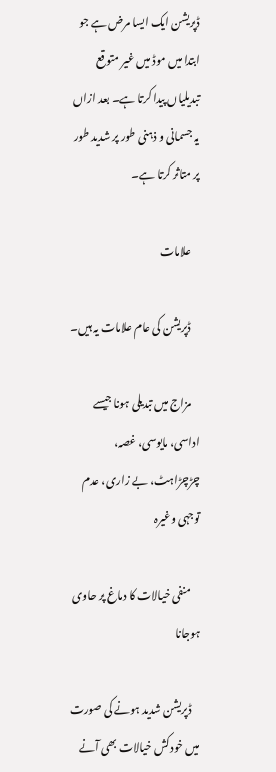ڈپریشن ایک ایسا مرض ہے جو ابتدا میں موڈ میں غیر متوقع تبدیلیاں پیدا کرتا ہے۔ بعد ازاں یہ جسمانی و ذہنی طور پر شدید طور پر متاثر کرتا ہے۔

    علامات

    ڈپریشن کی عام علامات یہ ہیں۔

    مزاج میں تبدیلی ہونا جیسے اداسی، مایوسی، غصہ، چڑچڑاہٹ، بے زاری، عدم توجہی وغیرہ

    منفی خیالات کا دماغ پر حاوی ہوجانا

    ڈپریشن شدید ہونے کی صورت میں خودکش خیالات بھی آنے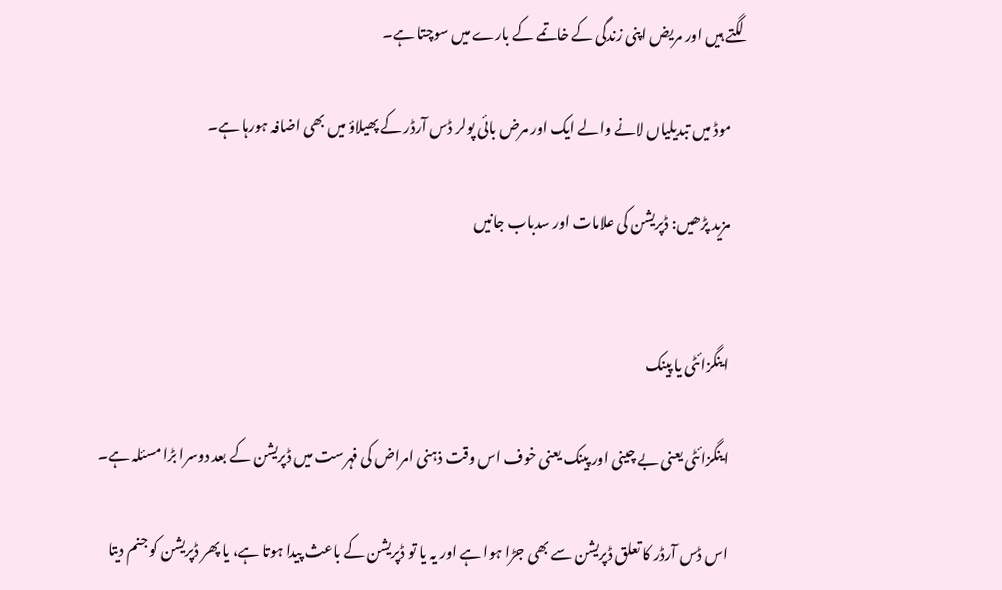لگتے ہیں اور مریض اپنی زندگی کے خاتمے کے بارے میں سوچتا ہے۔

    موڈ میں تبدیلیاں لانے والے ایک اور مرض بائی پولر ڈس آرڈر کے پھیلاؤ میں بھی اضافہ ہورہا ہے۔

    مزید پڑھیں: ڈپریشن کی علامات اور سدباب جانیں


    اینگزائٹی یا پینک

    اینگزائٹی یعنی بے چینی اور پینک یعنی خوف اس وقت ذہنی امراض کی فہرست میں ڈپریشن کے بعد دوسرا بڑا مسئلہ ہے۔

    اس ڈس آرڈر کا تعلق ڈپریشن سے بھی جڑا ہوا ہے اور یہ یا تو ڈپریشن کے باعث پیدا ہوتا ہے، یا پھر ڈپریشن کو جنم دیتا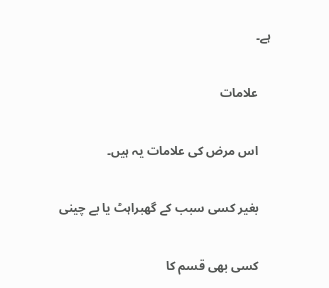ہے۔

    علامات

    اس مرض کی علامات یہ ہیں۔

    بغیر کسی سبب کے گھبراہٹ یا بے چینی

    کسی بھی قسم کا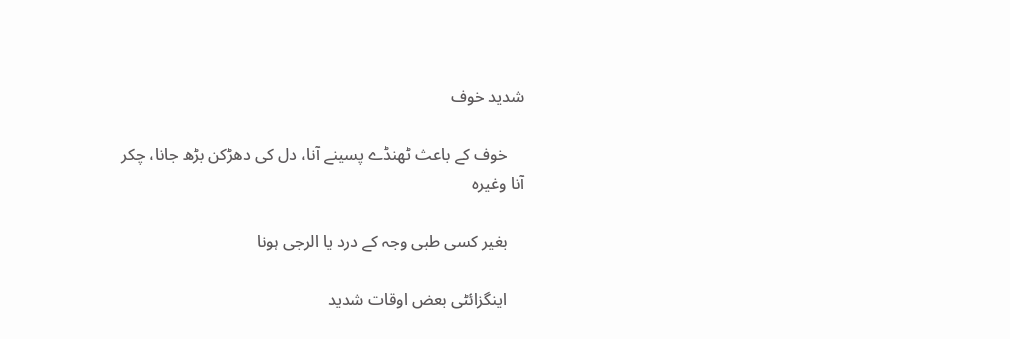شدید خوف

    خوف کے باعث ٹھنڈے پسینے آنا، دل کی دھڑکن بڑھ جانا، چکر آنا وغیرہ

    بغیر کسی طبی وجہ کے درد یا الرجی ہونا

    اینگزائٹی بعض اوقات شدید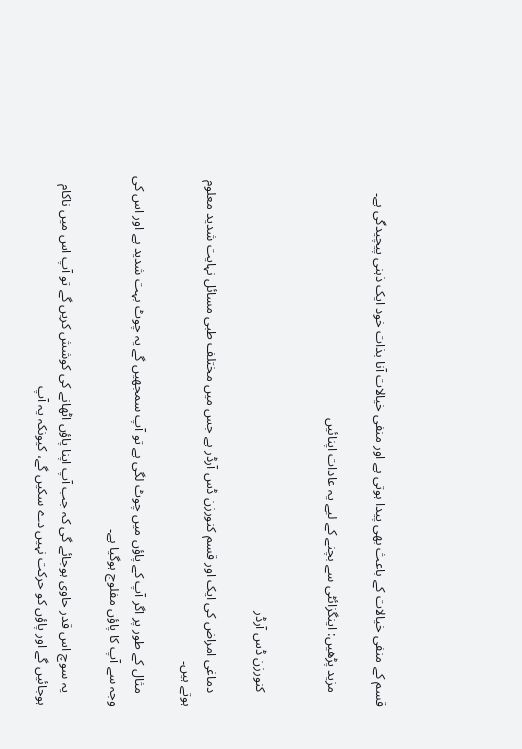قسم کے منفی خیالات کے باعث بھی پیدا ہوتی ہے اور منفی خیالات آنا بذات خود ایک ذہنی پیچیدگی ہے۔

    مزید پڑھیں: اینگزائٹی سے بچنے کے لیے یہ عادات اپنائیں


    کنورزن ڈس آرڈر

    دماغی امراض کی ایک اور قسم کنورزن ڈس آرڈر ہے جس میں مختلف طبی مسائل نہایت شدید معلوم ہوتے ہیں۔

    مثال کے طور پر اگر آپ کے پاؤں میں چوٹ لگی ہے تو آپ سمجھیں گے یہ چوٹ بہت شدید ہے اور اس کی وجہ سے آپ کا پاؤں مفلوج ہوگیا ہے۔

    یہ سوچ اس قدر حاوی ہوجائے گی کہ جب آپ اپنا پاؤں اٹھانے کی کوشش کریں گے تو آپ اس میں ناکام ہوجائیں گے اور پاؤں کو حرکت نہیں دے سکیں گے، کیونکہ یہ آپ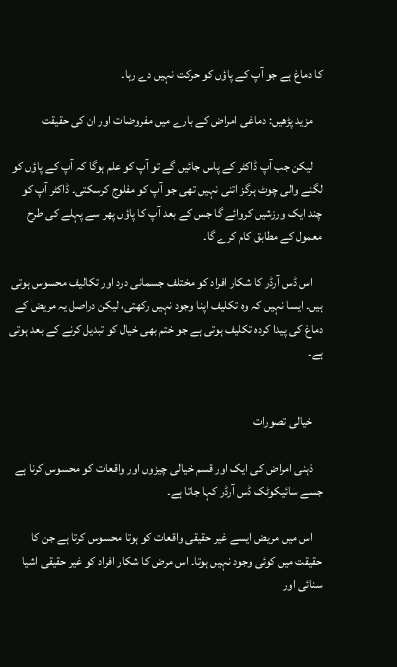کا دماغ ہے جو آپ کے پاؤں کو حرکت نہیں دے رہا۔

    مزید پڑھیں: دماغی امراض کے بارے میں مفروضات اور ان کی حقیقت

    لیکن جب آپ ڈاکٹر کے پاس جائیں گے تو آپ کو علم ہوگا کہ آپ کے پاؤں کو لگنے والی چوٹ ہرگز اتنی نہیں تھی جو آپ کو مفلوج کرسکتی۔ ڈاکٹر آپ کو چند ایک ورزشیں کروائے گا جس کے بعد آپ کا پاؤں پھر سے پہلے کی طرح معمول کے مطابق کام کرے گا۔

    اس ڈس آرڈر کا شکار افراد کو مختلف جسمانی درد اور تکالیف محسوس ہوتی ہیں۔ ایسا نہیں کہ وہ تکلیف اپنا وجود نہیں رکھتی، لیکن دراصل یہ مریض کے دماغ کی پیدا کردہ تکلیف ہوتی ہے جو ختم بھی خیال کو تبدیل کرنے کے بعد ہوتی ہے۔


    خیالی تصورات

    ذہنی امراض کی ایک اور قسم خیالی چیزوں اور واقعات کو محسوس کرنا ہے جسے سائیکوٹک ڈس آرڈر کہا جاتا ہے۔

    اس میں مریض ایسے غیر حقیقی واقعات کو ہوتا محسوس کرتا ہے جن کا حقیقت میں کوئی وجود نہیں ہوتا۔ اس مرض کا شکار افراد کو غیر حقیقی اشیا سنائی اور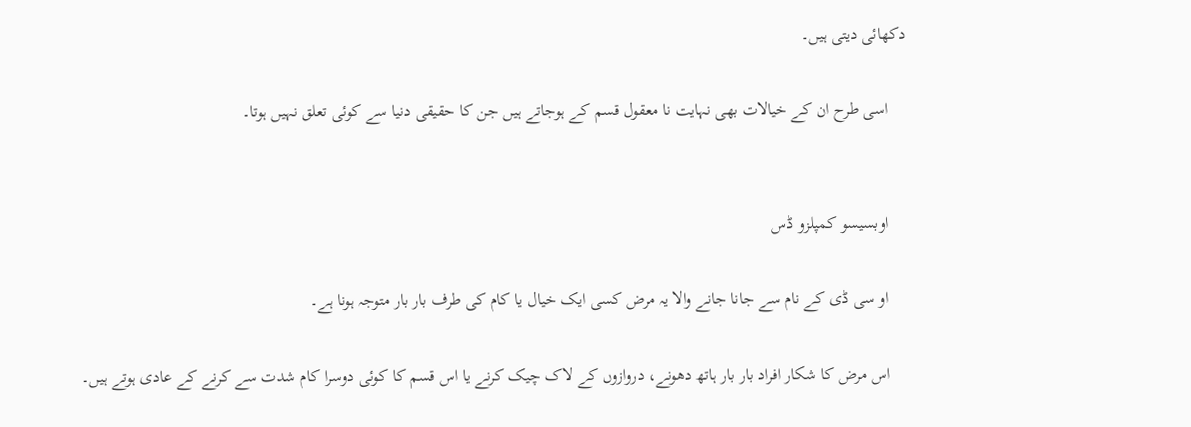دکھائی دیتی ہیں۔

    اسی طرح ان کے خیالات بھی نہایت نا معقول قسم کے ہوجاتے ہیں جن کا حقیقی دنیا سے کوئی تعلق نہیں ہوتا۔


    اوبسیسو کمپلزو ڈس

    او سی ڈی کے نام سے جانا جانے والا یہ مرض کسی ایک خیال یا کام کی طرف بار بار متوجہ ہونا ہے۔

    اس مرض کا شکار افراد بار بار ہاتھ دھونے، دروازوں کے لاک چیک کرنے یا اس قسم کا کوئی دوسرا کام شدت سے کرنے کے عادی ہوتے ہیں۔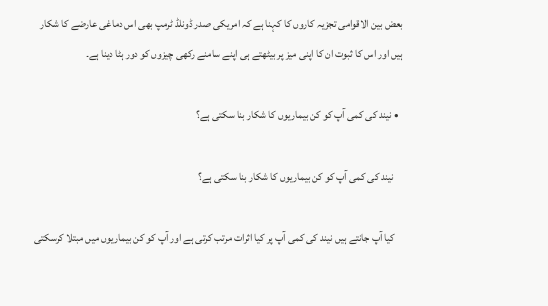بعض بین الاقوامی تجزیہ کاروں کا کہنا ہے کہ امریکی صدر ڈونلڈ ٹرمپ بھی اس دماغی عارضے کا شکار ہیں اور اس کا ثبوت ان کا اپنی میز پر بیٹھتے ہی اپنے سامنے رکھی چیزوں کو دور ہٹا دینا ہے۔

  • نیند کی کمی آپ کو کن بیماریوں کا شکار بنا سکتی ہے؟

    نیند کی کمی آپ کو کن بیماریوں کا شکار بنا سکتی ہے؟

    کیا آپ جانتے ہیں نیند کی کمی آپ پر کیا اثرات مرتب کرتی ہے اور آپ کو کن بیماریوں میں مبتلا کرسکتی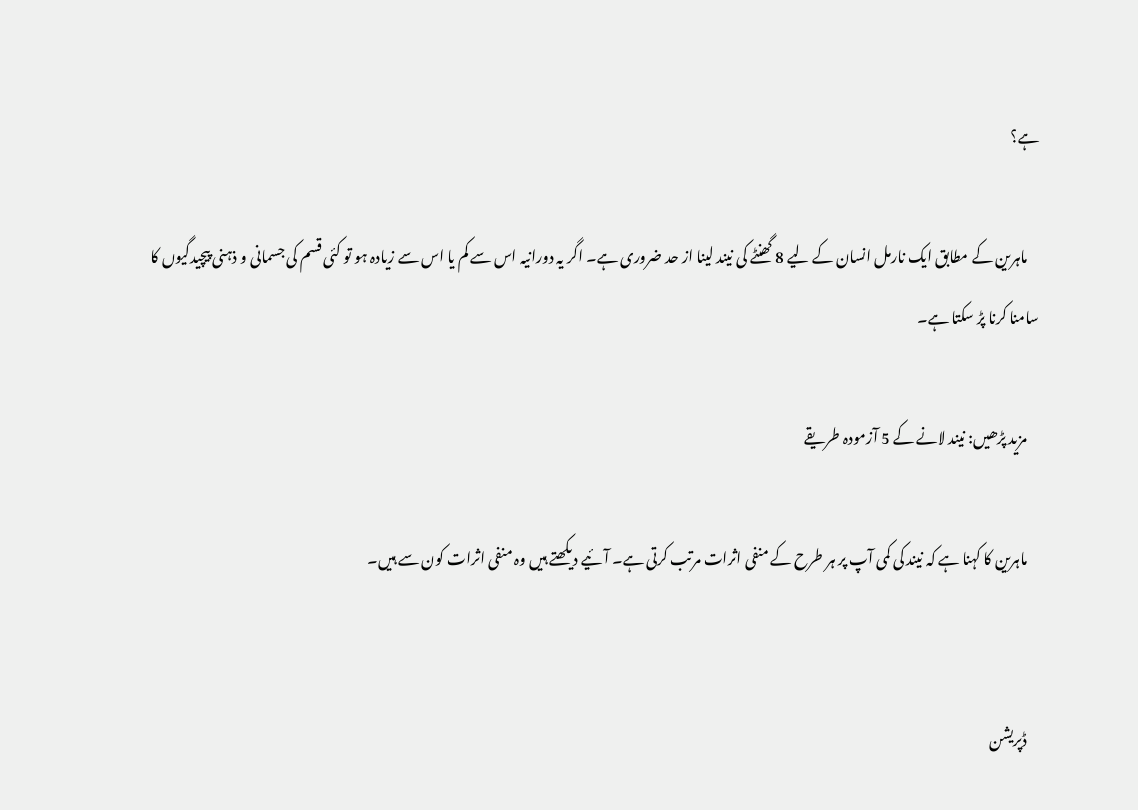ہے؟

    ماہرین کے مطابق ایک نارمل انسان کے لیے 8 گھنٹے کی نیند لینا از حد ضروری ہے۔ اگر یہ دورانیہ اس سے کم یا اس سے زیادہ ہو تو کئی قسم کی جسمانی و ذہنی پیچیدگیوں کا سامنا کرنا پڑ سکتا ہے۔

    مزید پڑھیں: نیند لانے کے 5 آزمودہ طریقے

    ماہرین کا کہنا ہے کہ نیند کی کمی آپ پر ہر طرح کے منفی اثرات مرتب کرتی ہے۔ آئیے دیکھتے ہیں وہ منفی اثرات کون سے ہیں۔


    ڈپریشن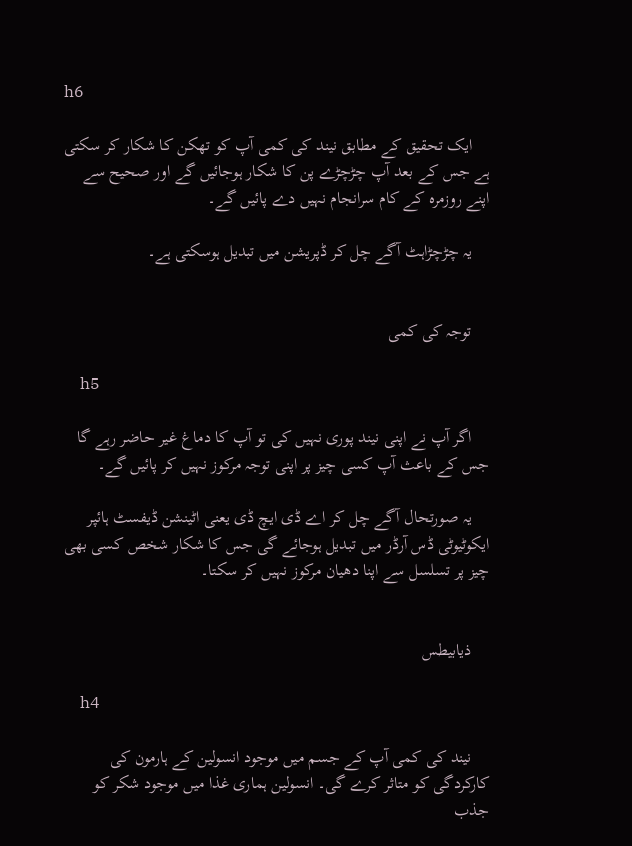h6

    ایک تحقیق کے مطابق نیند کی کمی آپ کو تھکن کا شکار کر سکتی ہے جس کے بعد آپ چڑچڑے پن کا شکار ہوجائیں گے اور صحیح سے اپنے روزمرہ کے کام سرانجام نہیں دے پائیں گے۔

    یہ چڑچڑاہٹ آگے چل کر ڈپریشن میں تبدیل ہوسکتی ہے۔


    توجہ کی کمی

    h5

    اگر آپ نے اپنی نیند پوری نہیں کی تو آپ کا دماغ غیر حاضر رہے گا جس کے باعث آپ کسی چیز پر اپنی توجہ مرکوز نہیں کر پائیں گے۔

    یہ صورتحال آگے چل کر اے ڈی ایچ ڈی یعنی اٹینشن ڈیفسٹ ہائپر ایکوٹیوٹی ڈس آرڈر میں تبدیل ہوجائے گی جس کا شکار شخص کسی بھی چیز پر تسلسل سے اپنا دھیان مرکوز نہیں کر سکتا۔


    ذیابیطس

    h4

    نیند کی کمی آپ کے جسم میں موجود انسولین کے ہارمون کی کارکردگی کو متاثر کرے گی۔ انسولین ہماری غذا میں موجود شکر کو جذب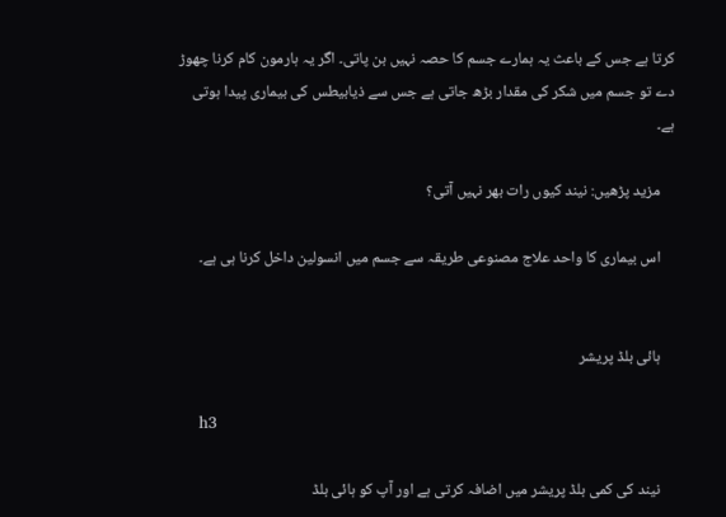کرتا ہے جس کے باعث یہ ہمارے جسم کا حصہ نہیں بن پاتی۔ اگر یہ ہارمون کام کرنا چھوڑ دے تو جسم میں شکر کی مقدار بڑھ جاتی ہے جس سے ذیابیطس کی بیماری پیدا ہوتی ہے۔

    مزید پڑھیں: نیند کیوں رات بھر نہیں آتی؟

    اس بیماری کا واحد علاج مصنوعی طریقہ سے جسم میں انسولین داخل کرنا ہی ہے۔


    ہائی بلڈ پریشر

    h3

    نیند کی کمی بلڈ پریشر میں اضافہ کرتی ہے اور آپ کو ہائی بلڈ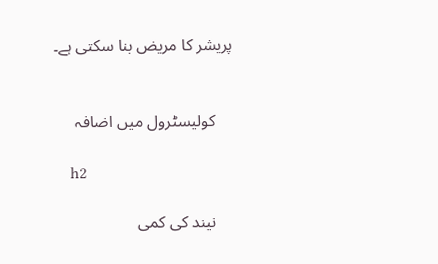پریشر کا مریض بنا سکتی ہے۔


    کولیسٹرول میں اضافہ

    h2

    نیند کی کمی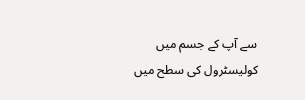سے آپ کے جسم میں کولیسٹرول کی سطح میں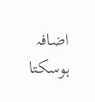اضافہ ہوسکتا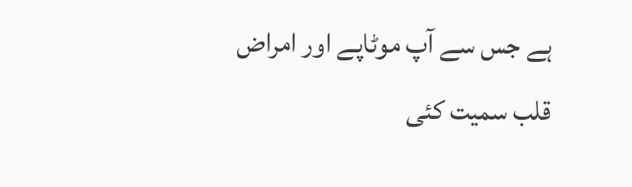ہے جس سے آپ موٹاپے اور امراض قلب سمیت کئی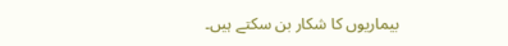بیماریوں کا شکار بن سکتے ہیں۔